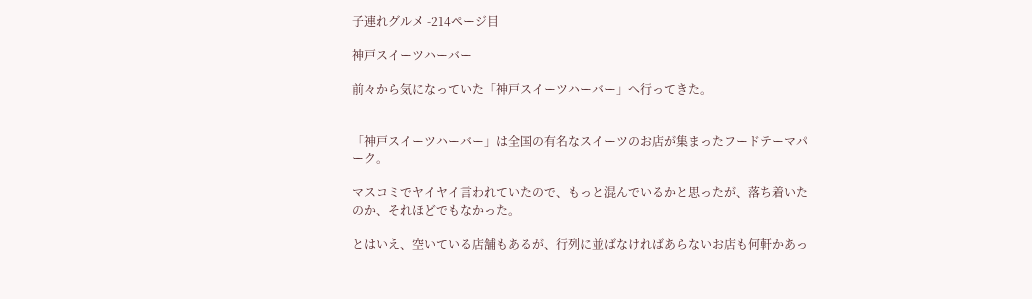子連れグルメ -214ページ目

神戸スイーツハーバー

前々から気になっていた「神戸スイーツハーバー」へ行ってきた。


「神戸スイーツハーバー」は全国の有名なスイーツのお店が集まったフードテーマパーク。

マスコミでヤイヤイ言われていたので、もっと混んでいるかと思ったが、落ち着いたのか、それほどでもなかった。

とはいえ、空いている店舗もあるが、行列に並ばなければあらないお店も何軒かあっ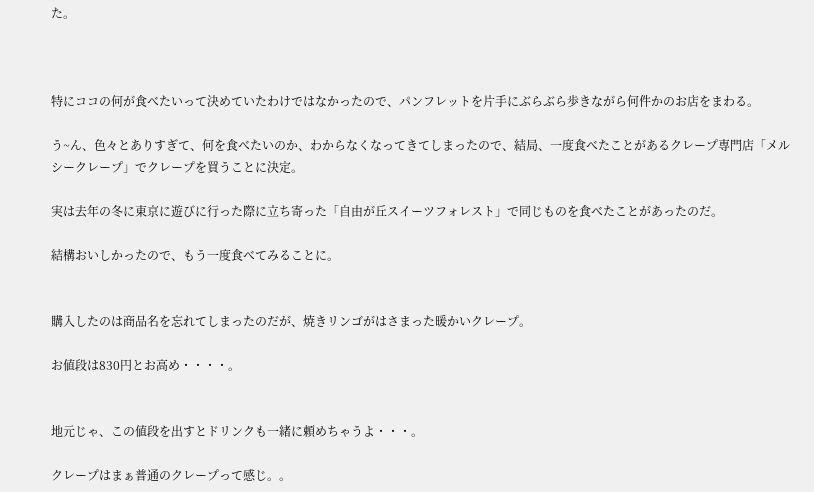た。



特にココの何が食べたいって決めていたわけではなかったので、パンフレットを片手にぶらぶら歩きながら何件かのお店をまわる。

う~ん、色々とありすぎて、何を食べたいのか、わからなくなってきてしまったので、結局、一度食べたことがあるクレープ専門店「メルシークレープ」でクレープを買うことに決定。

実は去年の冬に東京に遊びに行った際に立ち寄った「自由が丘スイーツフォレスト」で同じものを食べたことがあったのだ。

結構おいしかったので、もう一度食べてみることに。


購入したのは商品名を忘れてしまったのだが、焼きリンゴがはさまった暖かいクレープ。

お値段は830円とお高め・・・・。


地元じゃ、この値段を出すとドリンクも一緒に頼めちゃうよ・・・。

クレープはまぁ普通のクレープって感じ。。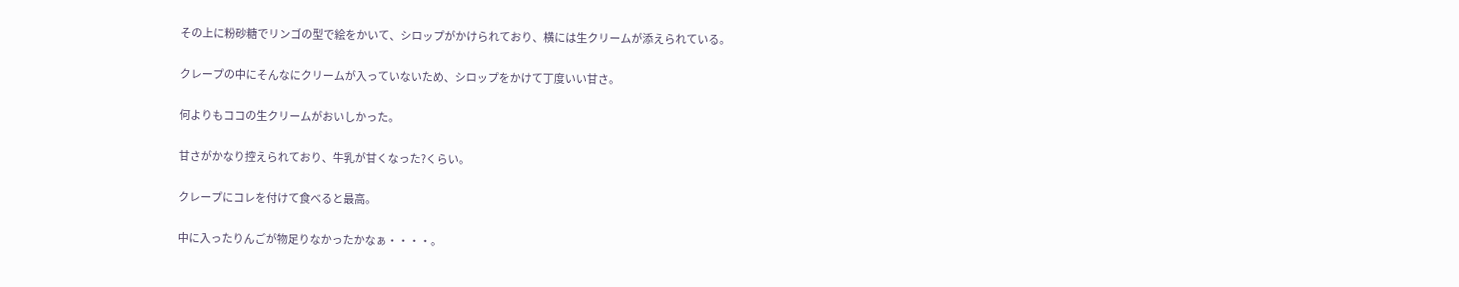その上に粉砂糖でリンゴの型で絵をかいて、シロップがかけられており、横には生クリームが添えられている。

クレープの中にそんなにクリームが入っていないため、シロップをかけて丁度いい甘さ。

何よりもココの生クリームがおいしかった。

甘さがかなり控えられており、牛乳が甘くなった?くらい。

クレープにコレを付けて食べると最高。

中に入ったりんごが物足りなかったかなぁ・・・・。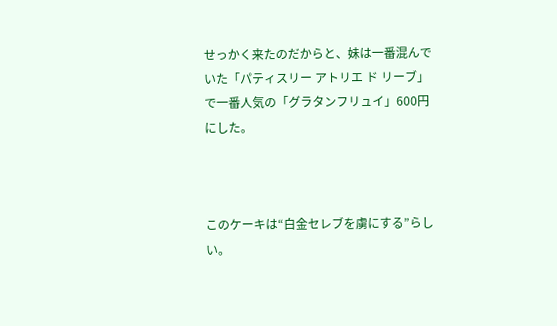せっかく来たのだからと、妹は一番混んでいた「パティスリー アトリエ ド リーブ」で一番人気の「グラタンフリュイ」600円にした。



このケーキは“白金セレブを虜にする”らしい。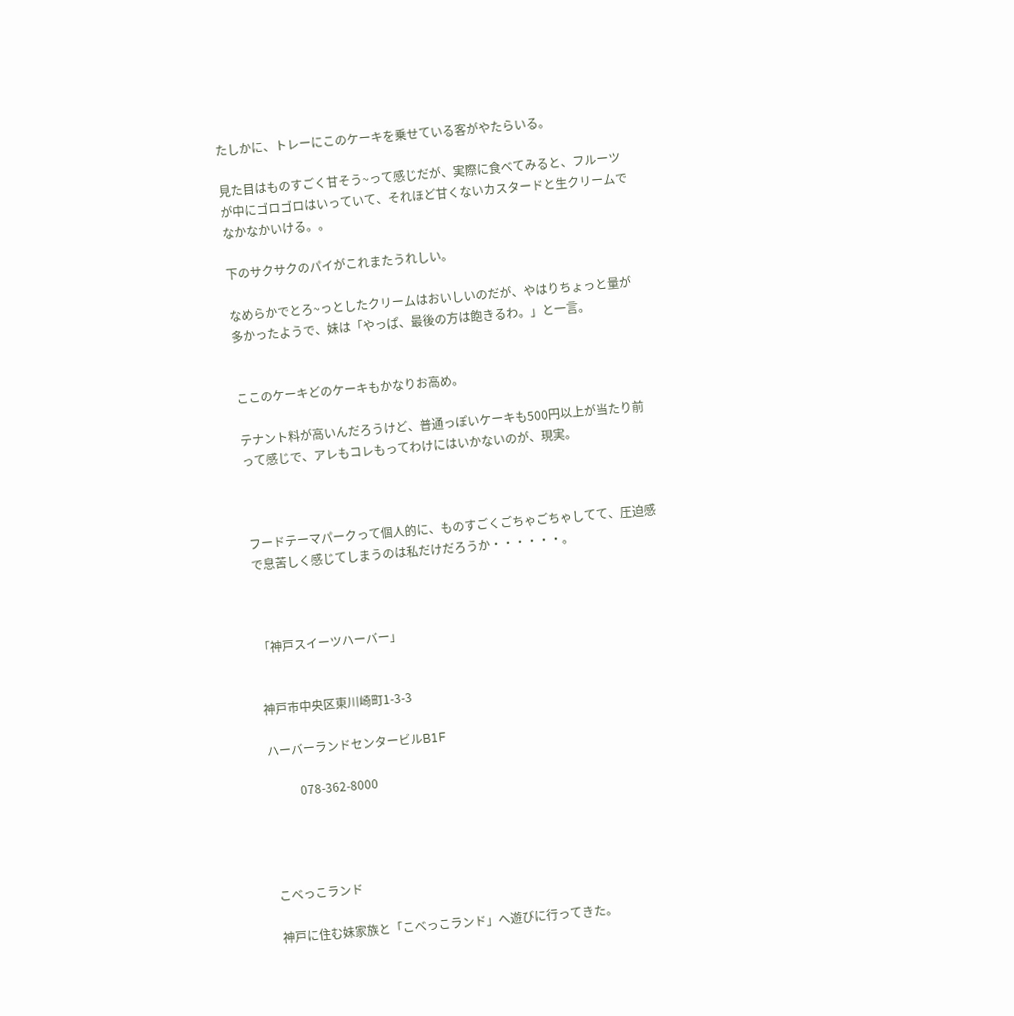たしかに、トレーにこのケーキを乗せている客がやたらいる。

見た目はものすごく甘そう~って感じだが、実際に食べてみると、フルーツが中にゴロゴロはいっていて、それほど甘くないカスタードと生クリームでなかなかいける。。

下のサクサクのパイがこれまたうれしい。

なめらかでとろ~っとしたクリームはおいしいのだが、やはりちょっと量が多かったようで、妹は「やっぱ、最後の方は飽きるわ。」と一言。


ここのケーキどのケーキもかなりお高め。

テナント料が高いんだろうけど、普通っぽいケーキも500円以上が当たり前って感じで、アレもコレもってわけにはいかないのが、現実。



フードテーマパークって個人的に、ものすごくごちゃごちゃしてて、圧迫感で息苦しく感じてしまうのは私だけだろうか・・・・・・。



「神戸スイーツハーバー」


神戸市中央区東川崎町1-3-3

ハーバーランドセンタービルB1F

          078-362-8000




こべっこランド

神戸に住む妹家族と「こべっこランド」へ遊びに行ってきた。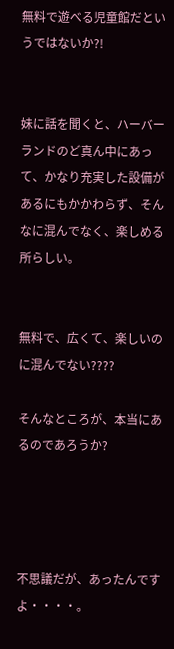無料で遊べる児童館だというではないか?!


妹に話を聞くと、ハーバーランドのど真ん中にあって、かなり充実した設備があるにもかかわらず、そんなに混んでなく、楽しめる所らしい。


無料で、広くて、楽しいのに混んでない????

そんなところが、本当にあるのであろうか?




不思議だが、あったんですよ・・・・。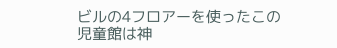ビルの4フロアーを使ったこの児童館は神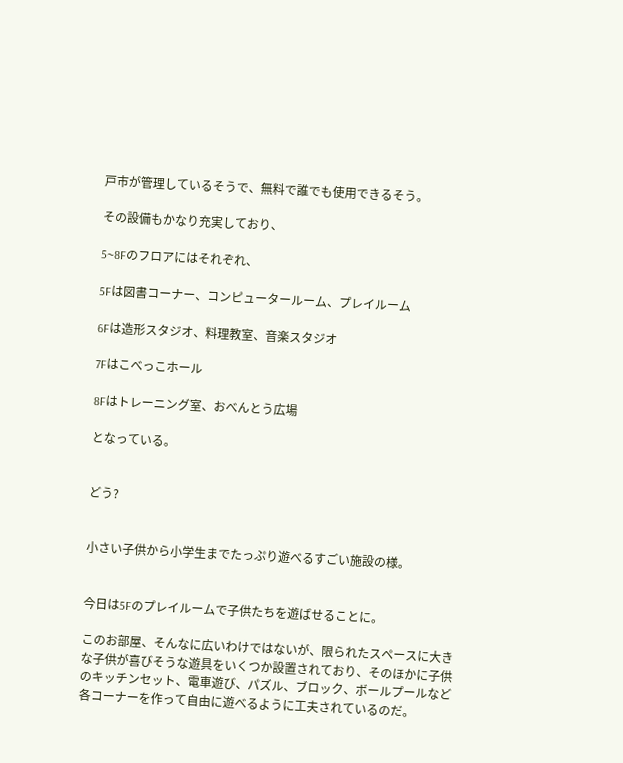戸市が管理しているそうで、無料で誰でも使用できるそう。

その設備もかなり充実しており、

5~8Fのフロアにはそれぞれ、

5Fは図書コーナー、コンピュータールーム、プレイルーム

6Fは造形スタジオ、料理教室、音楽スタジオ

7Fはこべっこホール

8Fはトレーニング室、おべんとう広場

となっている。


どう?


小さい子供から小学生までたっぷり遊べるすごい施設の様。


今日は5Fのプレイルームで子供たちを遊ばせることに。

このお部屋、そんなに広いわけではないが、限られたスペースに大きな子供が喜びそうな遊具をいくつか設置されており、そのほかに子供のキッチンセット、電車遊び、パズル、ブロック、ボールプールなど各コーナーを作って自由に遊べるように工夫されているのだ。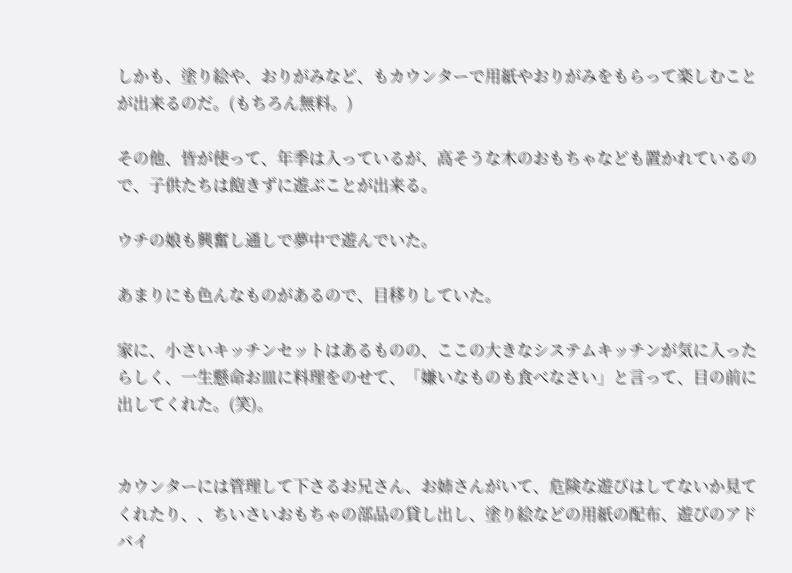しかも、塗り絵や、おりがみなど、もカウンターで用紙やおりがみをもらって楽しむことが出来るのだ。(もちろん無料。)

その他、皆が使って、年季は入っているが、高そうな木のおもちゃなども置かれているので、子供たちは飽きずに遊ぶことが出来る。

ウチの娘も興奮し通しで夢中で遊んでいた。

あまりにも色んなものがあるので、目移りしていた。

家に、小さいキッチンセットはあるものの、ここの大きなシステムキッチンが気に入ったらしく、一生懸命お皿に料理をのせて、「嫌いなものも食べなさい」と言って、目の前に出してくれた。(笑)。


カウンターには管理して下さるお兄さん、お姉さんがいて、危険な遊びはしてないか見てくれたり、、ちいさいおもちゃの部品の貸し出し、塗り絵などの用紙の配布、遊びのアドバイ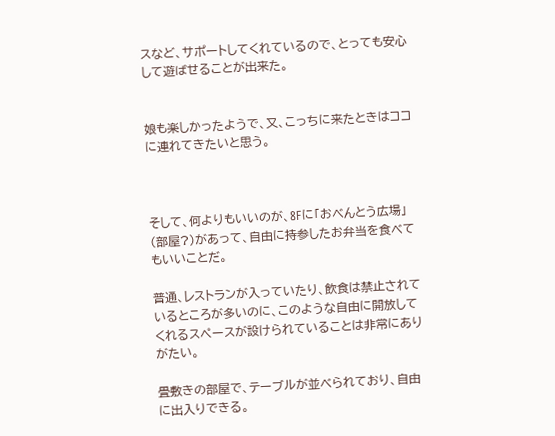スなど、サポートしてくれているので、とっても安心して遊ばせることが出来た。


娘も楽しかったようで、又、こっちに来たときはココに連れてきたいと思う。



そして、何よりもいいのが、8Fに「おべんとう広場」(部屋?)があって、自由に持参したお弁当を食べてもいいことだ。

普通、レストランが入っていたり、飲食は禁止されているところが多いのに、このような自由に開放してくれるスペースが設けられていることは非常にありがたい。

畳敷きの部屋で、テーブルが並べられており、自由に出入りできる。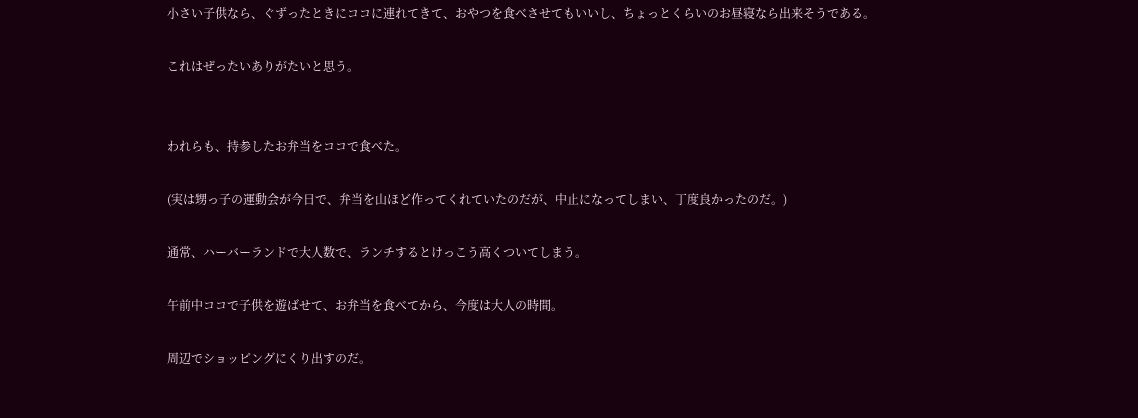小さい子供なら、ぐずったときにココに連れてきて、おやつを食べさせてもいいし、ちょっとくらいのお昼寝なら出来そうである。

これはぜったいありがたいと思う。


われらも、持参したお弁当をココで食べた。

(実は甥っ子の運動会が今日で、弁当を山ほど作ってくれていたのだが、中止になってしまい、丁度良かったのだ。)

通常、ハーバーランドで大人数で、ランチするとけっこう高くついてしまう。

午前中ココで子供を遊ばせて、お弁当を食べてから、今度は大人の時間。

周辺でショッピングにくり出すのだ。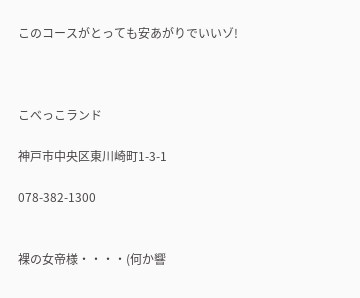このコースがとっても安あがりでいいゾ!



こべっこランド

神戸市中央区東川崎町1-3-1

078-382-1300


裸の女帝様・・・・(何か響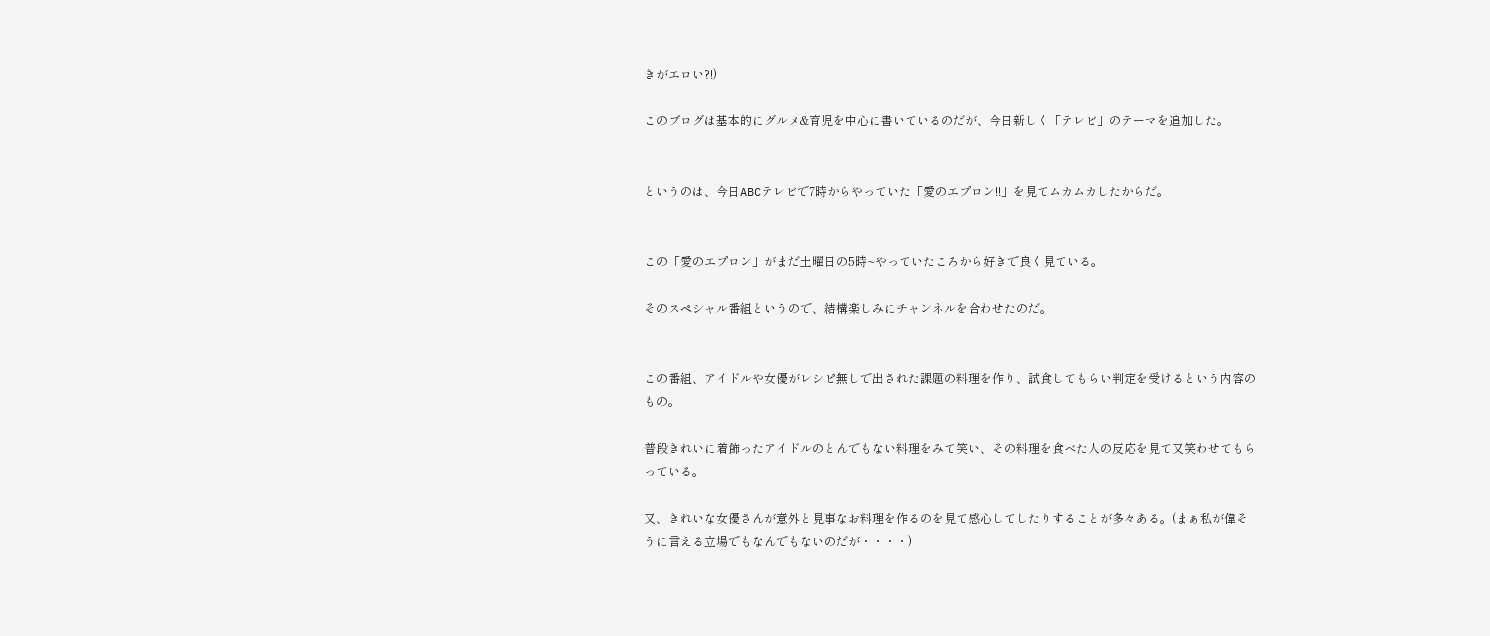きがエロい?!)

このブログは基本的にグルメ&育児を中心に書いているのだが、今日新しく「テレビ」のテーマを追加した。


というのは、今日ABCテレビで7時からやっていた「愛のエプロン!!」を見てムカムカしたからだ。


この「愛のエプロン」がまだ土曜日の5時~やっていたころから好きで良く見ている。

そのスペシャル番組というので、結構楽しみにチャンネルを合わせたのだ。


この番組、アイドルや女優がレシピ無しで出された課題の料理を作り、試食してもらい判定を受けるという内容のもの。

普段きれいに着飾ったアイドルのとんでもない料理をみて笑い、その料理を食べた人の反応を見て又笑わせてもらっている。

又、きれいな女優さんが意外と見事なお料理を作るのを見て感心してしたりすることが多々ある。(まぁ私が偉そうに言える立場でもなんでもないのだが・・・・)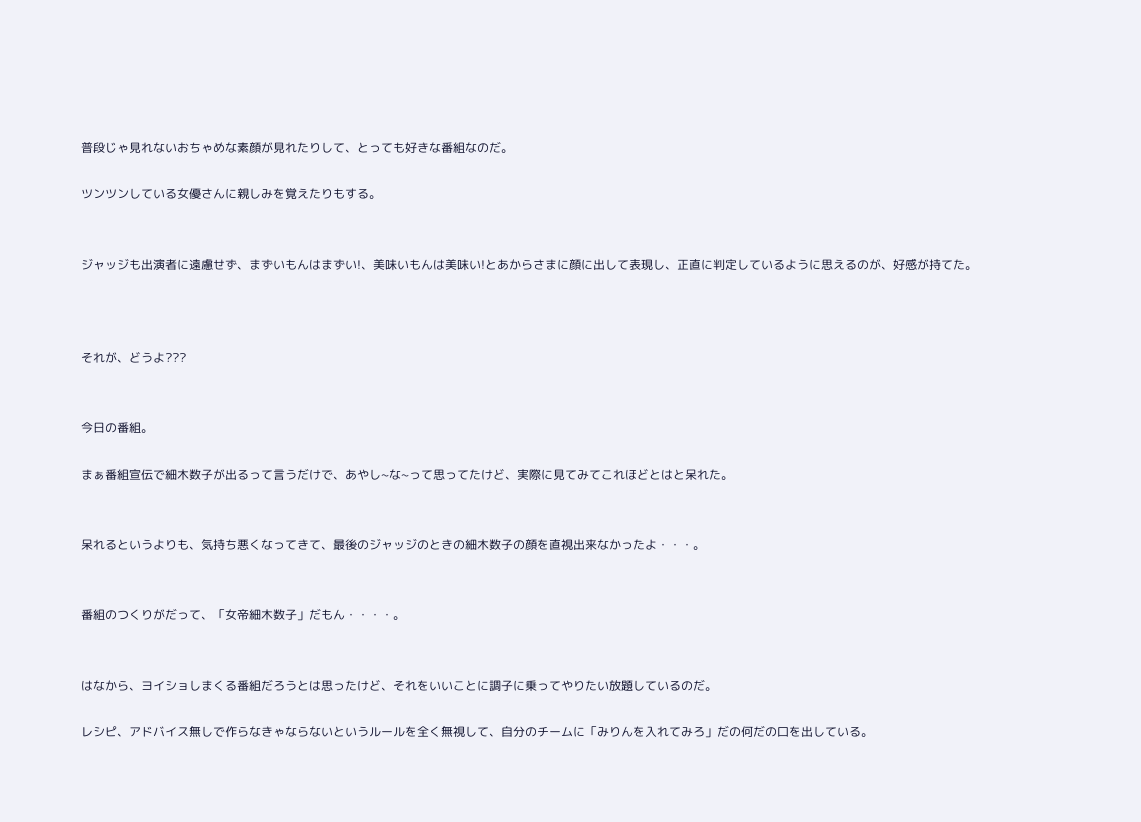普段じゃ見れないおちゃめな素顔が見れたりして、とっても好きな番組なのだ。

ツンツンしている女優さんに親しみを覚えたりもする。


ジャッジも出演者に遠慮せず、まずいもんはまずい!、美味いもんは美味い!とあからさまに顔に出して表現し、正直に判定しているように思えるのが、好感が持てた。



それが、どうよ???


今日の番組。

まぁ番組宣伝で細木数子が出るって言うだけで、あやし~な~って思ってたけど、実際に見てみてこれほどとはと呆れた。


呆れるというよりも、気持ち悪くなってきて、最後のジャッジのときの細木数子の顔を直視出来なかったよ・・・。


番組のつくりがだって、「女帝細木数子」だもん・・・・。


はなから、ヨイショしまくる番組だろうとは思ったけど、それをいいことに調子に乗ってやりたい放題しているのだ。

レシピ、アドバイス無しで作らなきゃならないというルールを全く無視して、自分のチームに「みりんを入れてみろ」だの何だの口を出している。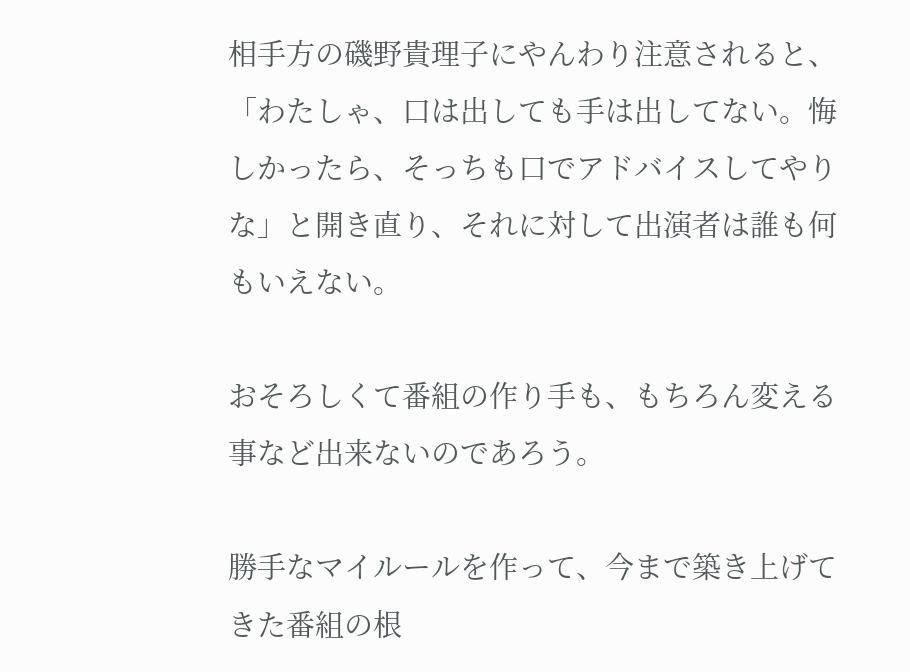相手方の磯野貴理子にやんわり注意されると、「わたしゃ、口は出しても手は出してない。悔しかったら、そっちも口でアドバイスしてやりな」と開き直り、それに対して出演者は誰も何もいえない。

おそろしくて番組の作り手も、もちろん変える事など出来ないのであろう。

勝手なマイルールを作って、今まで築き上げてきた番組の根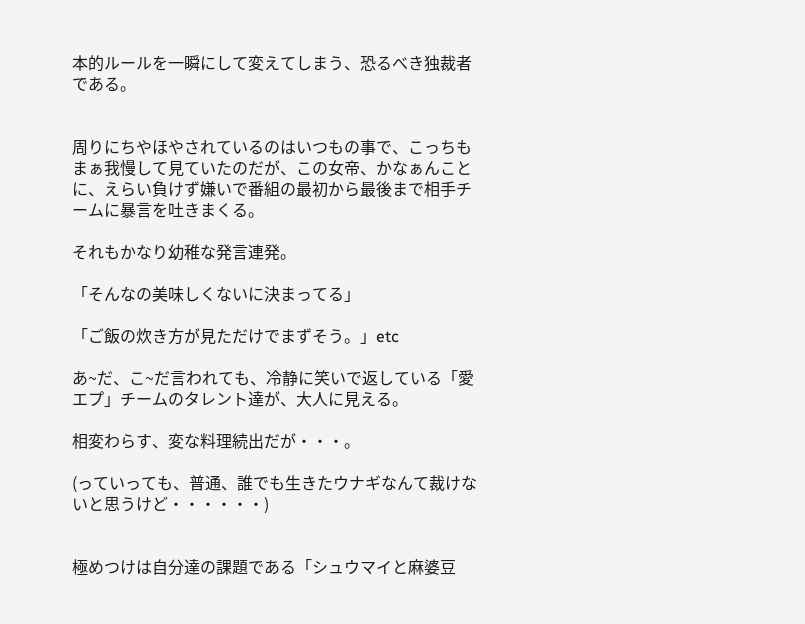本的ルールを一瞬にして変えてしまう、恐るべき独裁者である。


周りにちやほやされているのはいつもの事で、こっちもまぁ我慢して見ていたのだが、この女帝、かなぁんことに、えらい負けず嫌いで番組の最初から最後まで相手チームに暴言を吐きまくる。

それもかなり幼稚な発言連発。

「そんなの美味しくないに決まってる」

「ご飯の炊き方が見ただけでまずそう。」etc

あ~だ、こ~だ言われても、冷静に笑いで返している「愛エプ」チームのタレント達が、大人に見える。

相変わらす、変な料理続出だが・・・。

(っていっても、普通、誰でも生きたウナギなんて裁けないと思うけど・・・・・・)


極めつけは自分達の課題である「シュウマイと麻婆豆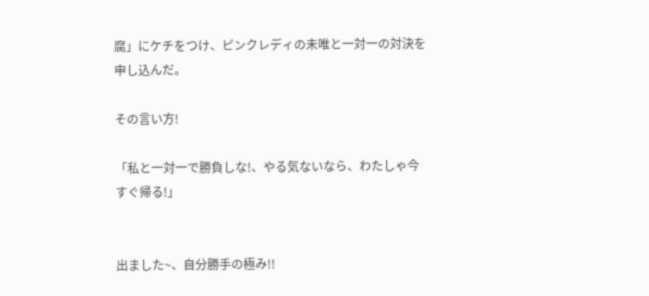腐」にケチをつけ、ピンクレディの未唯と一対一の対決を申し込んだ。

その言い方!

「私と一対一で勝負しな!、やる気ないなら、わたしゃ今すぐ帰る!」


出ました~、自分勝手の極み!!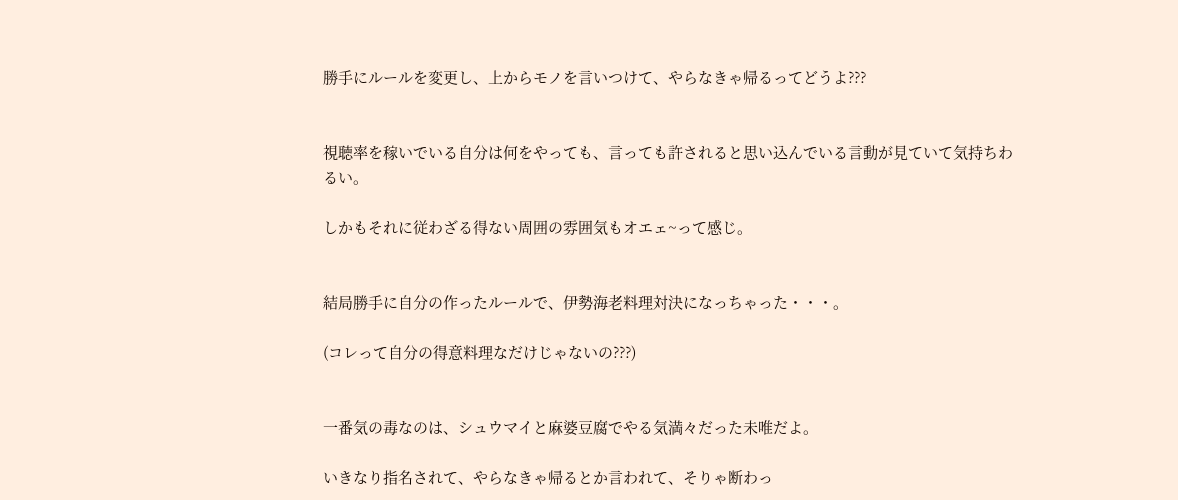勝手にルールを変更し、上からモノを言いつけて、やらなきゃ帰るってどうよ???


視聴率を稼いでいる自分は何をやっても、言っても許されると思い込んでいる言動が見ていて気持ちわるい。

しかもそれに従わざる得ない周囲の雰囲気もオエェ~って感じ。


結局勝手に自分の作ったルールで、伊勢海老料理対決になっちゃった・・・。

(コレって自分の得意料理なだけじゃないの???)


一番気の毒なのは、シュウマイと麻婆豆腐でやる気満々だった未唯だよ。

いきなり指名されて、やらなきゃ帰るとか言われて、そりゃ断わっ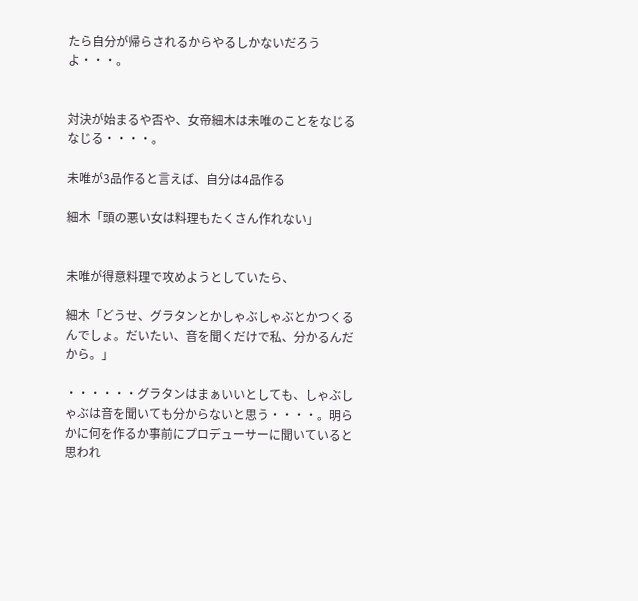たら自分が帰らされるからやるしかないだろうよ・・・。


対決が始まるや否や、女帝細木は未唯のことをなじるなじる・・・・。

未唯が3品作ると言えば、自分は4品作る

細木「頭の悪い女は料理もたくさん作れない」


未唯が得意料理で攻めようとしていたら、

細木「どうせ、グラタンとかしゃぶしゃぶとかつくるんでしょ。だいたい、音を聞くだけで私、分かるんだから。」

・・・・・・グラタンはまぁいいとしても、しゃぶしゃぶは音を聞いても分からないと思う・・・・。明らかに何を作るか事前にプロデューサーに聞いていると思われ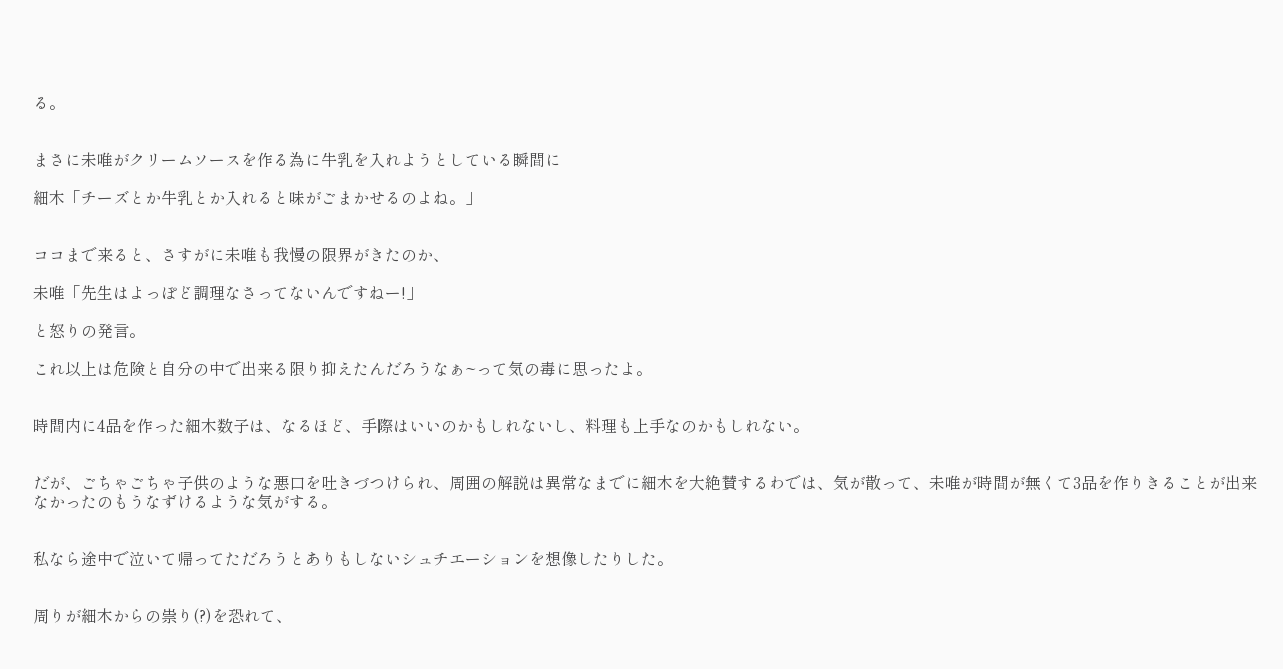る。


まさに未唯がクリームソースを作る為に牛乳を入れようとしている瞬間に

細木「チーズとか牛乳とか入れると味がごまかせるのよね。」


ココまで来ると、さすがに未唯も我慢の限界がきたのか、

未唯「先生はよっぽど調理なさってないんですねー!」

と怒りの発言。

これ以上は危険と自分の中で出来る限り抑えたんだろうなぁ~って気の毒に思ったよ。


時間内に4品を作った細木数子は、なるほど、手際はいいのかもしれないし、料理も上手なのかもしれない。


だが、ごちゃごちゃ子供のような悪口を吐きづつけられ、周囲の解説は異常なまでに細木を大絶賛するわでは、気が散って、未唯が時間が無くて3品を作りきることが出来なかったのもうなずけるような気がする。


私なら途中で泣いて帰ってただろうとありもしないシュチエーションを想像したりした。


周りが細木からの祟り(?)を恐れて、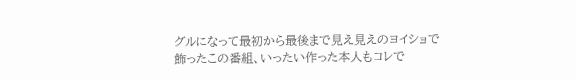グルになって最初から最後まで見え見えのヨイショで飾ったこの番組、いったい作った本人もコレで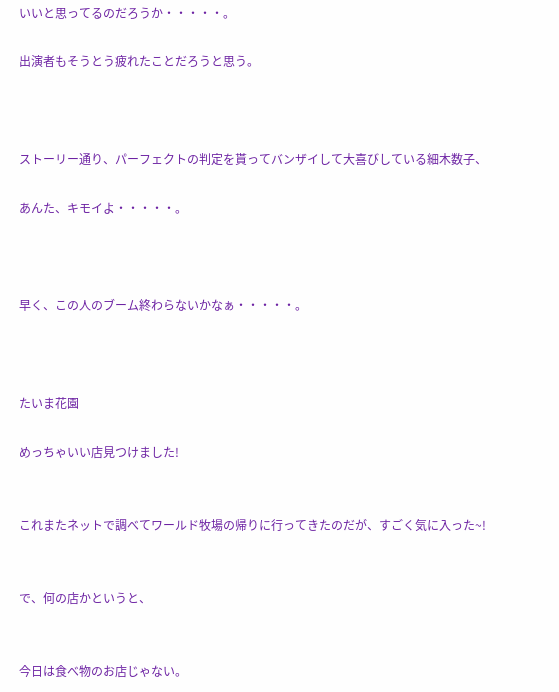いいと思ってるのだろうか・・・・・。

出演者もそうとう疲れたことだろうと思う。



ストーリー通り、パーフェクトの判定を貰ってバンザイして大喜びしている細木数子、

あんた、キモイよ・・・・・。



早く、この人のブーム終わらないかなぁ・・・・・。



たいま花園

めっちゃいい店見つけました!


これまたネットで調べてワールド牧場の帰りに行ってきたのだが、すごく気に入った~!


で、何の店かというと、


今日は食べ物のお店じゃない。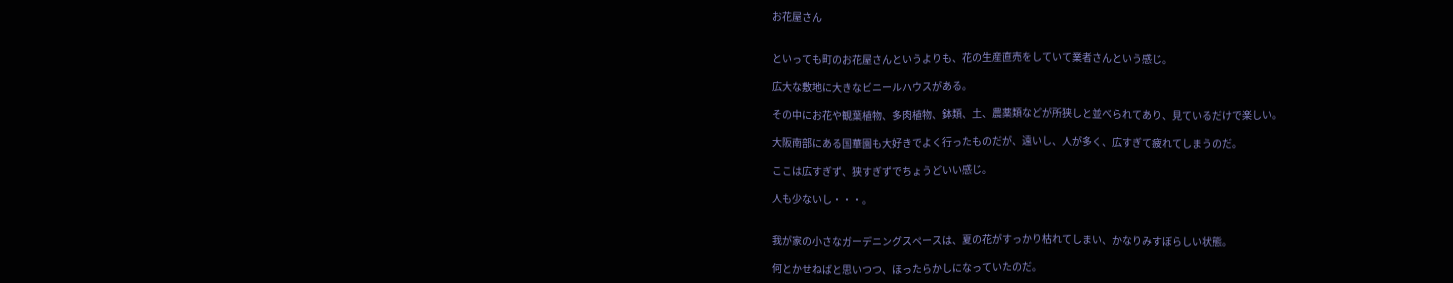お花屋さん


といっても町のお花屋さんというよりも、花の生産直売をしていて業者さんという感じ。

広大な敷地に大きなビニールハウスがある。

その中にお花や観葉植物、多肉植物、鉢類、土、農薬類などが所狭しと並べられてあり、見ているだけで楽しい。

大阪南部にある国華園も大好きでよく行ったものだが、遠いし、人が多く、広すぎて疲れてしまうのだ。

ここは広すぎず、狭すぎずでちょうどいい感じ。

人も少ないし・・・。


我が家の小さなガーデニングスペースは、夏の花がすっかり枯れてしまい、かなりみすぼらしい状態。

何とかせねばと思いつつ、ほったらかしになっていたのだ。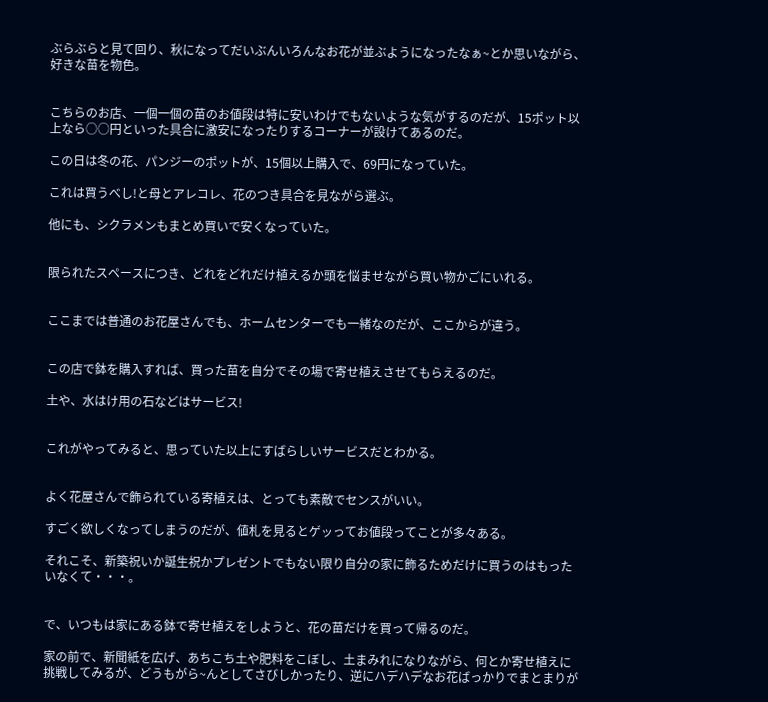ぶらぶらと見て回り、秋になってだいぶんいろんなお花が並ぶようになったなぁ~とか思いながら、好きな苗を物色。


こちらのお店、一個一個の苗のお値段は特に安いわけでもないような気がするのだが、15ポット以上なら○○円といった具合に激安になったりするコーナーが設けてあるのだ。

この日は冬の花、パンジーのポットが、15個以上購入で、69円になっていた。

これは買うべし!と母とアレコレ、花のつき具合を見ながら選ぶ。

他にも、シクラメンもまとめ買いで安くなっていた。


限られたスペースにつき、どれをどれだけ植えるか頭を悩ませながら買い物かごにいれる。


ここまでは普通のお花屋さんでも、ホームセンターでも一緒なのだが、ここからが違う。


この店で鉢を購入すれば、買った苗を自分でその場で寄せ植えさせてもらえるのだ。

土や、水はけ用の石などはサービス!


これがやってみると、思っていた以上にすばらしいサービスだとわかる。


よく花屋さんで飾られている寄植えは、とっても素敵でセンスがいい。

すごく欲しくなってしまうのだが、値札を見るとゲッってお値段ってことが多々ある。

それこそ、新築祝いか誕生祝かプレゼントでもない限り自分の家に飾るためだけに買うのはもったいなくて・・・。


で、いつもは家にある鉢で寄せ植えをしようと、花の苗だけを買って帰るのだ。

家の前で、新聞紙を広げ、あちこち土や肥料をこぼし、土まみれになりながら、何とか寄せ植えに挑戦してみるが、どうもがら~んとしてさびしかったり、逆にハデハデなお花ばっかりでまとまりが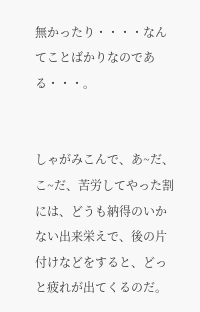無かったり・・・・なんてことばかりなのである・・・。


しゃがみこんで、あ~だ、こ~だ、苦労してやった割には、どうも納得のいかない出来栄えで、後の片付けなどをすると、どっと疲れが出てくるのだ。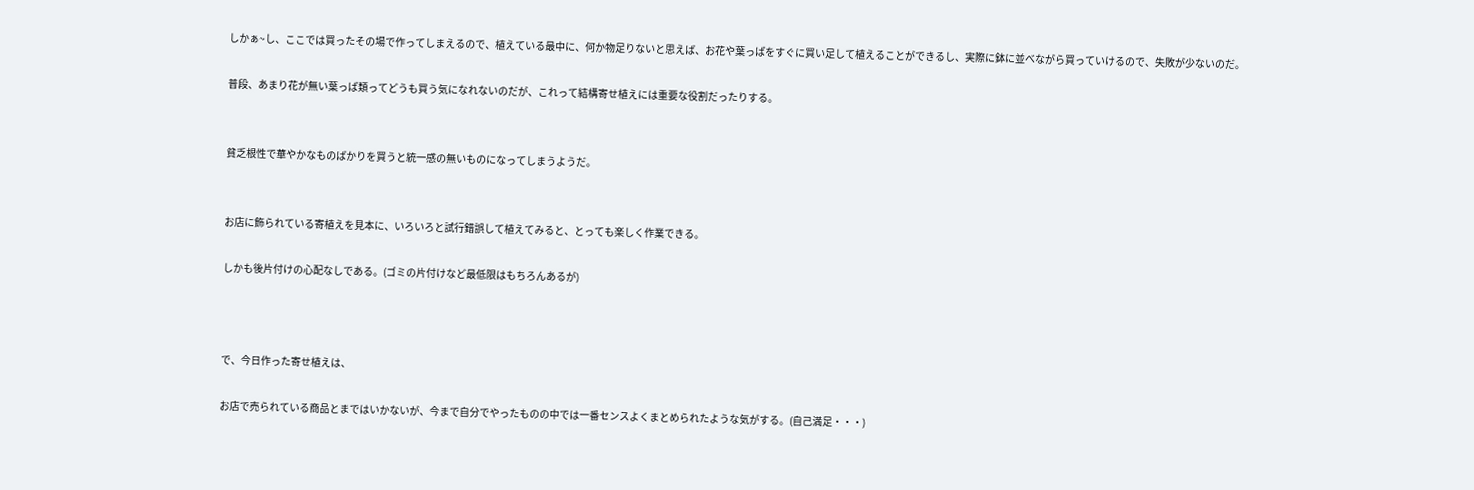しかぁ~し、ここでは買ったその場で作ってしまえるので、植えている最中に、何か物足りないと思えば、お花や葉っぱをすぐに買い足して植えることができるし、実際に鉢に並べながら買っていけるので、失敗が少ないのだ。

普段、あまり花が無い葉っぱ類ってどうも買う気になれないのだが、これって結構寄せ植えには重要な役割だったりする。


貧乏根性で華やかなものばかりを買うと統一感の無いものになってしまうようだ。


お店に飾られている寄植えを見本に、いろいろと試行錯誤して植えてみると、とっても楽しく作業できる。

しかも後片付けの心配なしである。(ゴミの片付けなど最低限はもちろんあるが)



で、今日作った寄せ植えは、

お店で売られている商品とまではいかないが、今まで自分でやったものの中では一番センスよくまとめられたような気がする。(自己満足・・・)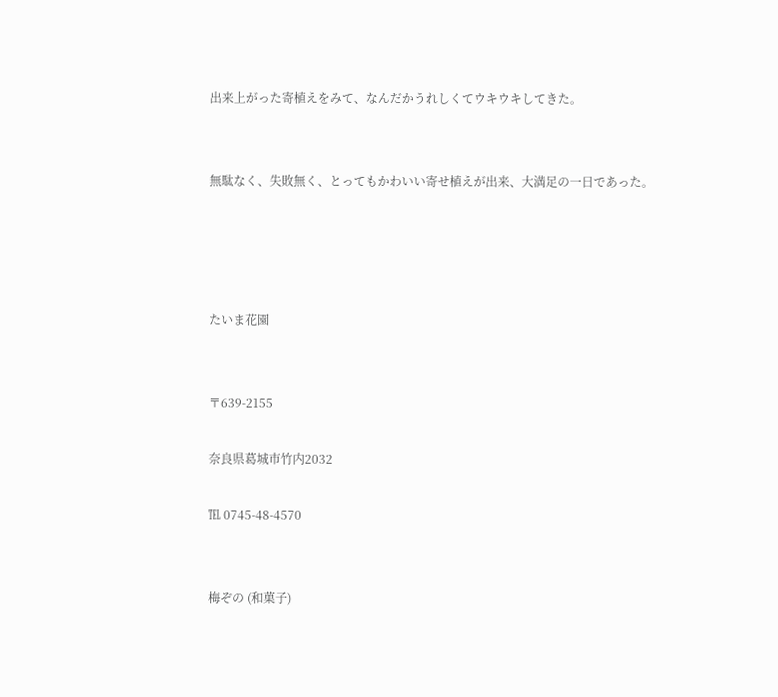出来上がった寄植えをみて、なんだかうれしくてウキウキしてきた。


無駄なく、失敗無く、とってもかわいい寄せ植えが出来、大満足の一日であった。




たいま花園


〒639-2155

奈良県葛城市竹内2032

℡ 0745-48-4570


梅ぞの (和菓子)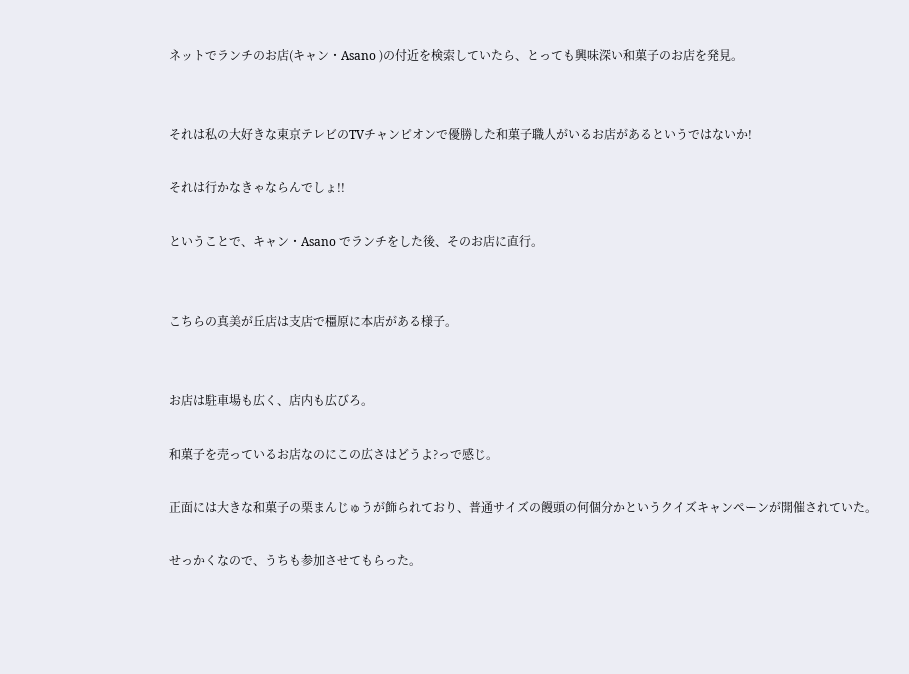ネットでランチのお店(キャン・Asano )の付近を検索していたら、とっても興味深い和菓子のお店を発見。


それは私の大好きな東京テレビのTVチャンピオンで優勝した和菓子職人がいるお店があるというではないか!

それは行かなきゃならんでしょ!!

ということで、キャン・Asano でランチをした後、そのお店に直行。


こちらの真美が丘店は支店で橿原に本店がある様子。


お店は駐車場も広く、店内も広びろ。

和菓子を売っているお店なのにこの広さはどうよ?っで感じ。

正面には大きな和菓子の栗まんじゅうが飾られており、普通サイズの饅頭の何個分かというクイズキャンペーンが開催されていた。

せっかくなので、うちも参加させてもらった。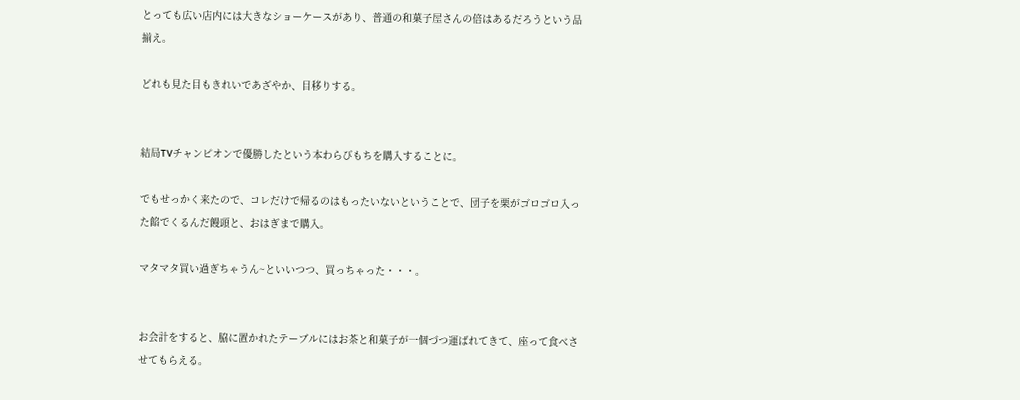とっても広い店内には大きなショーケースがあり、普通の和菓子屋さんの倍はあるだろうという品揃え。

どれも見た目もきれいであざやか、目移りする。


結局TVチャンピオンで優勝したという本わらびもちを購入することに。

でもせっかく来たので、コレだけで帰るのはもったいないということで、団子を栗がゴロゴロ入った餡でくるんだ饅頭と、おはぎまで購入。

マタマタ買い過ぎちゃうん~といいつつ、買っちゃった・・・。


お会計をすると、脇に置かれたテーブルにはお茶と和菓子が一個づつ運ばれてきて、座って食べさせてもらえる。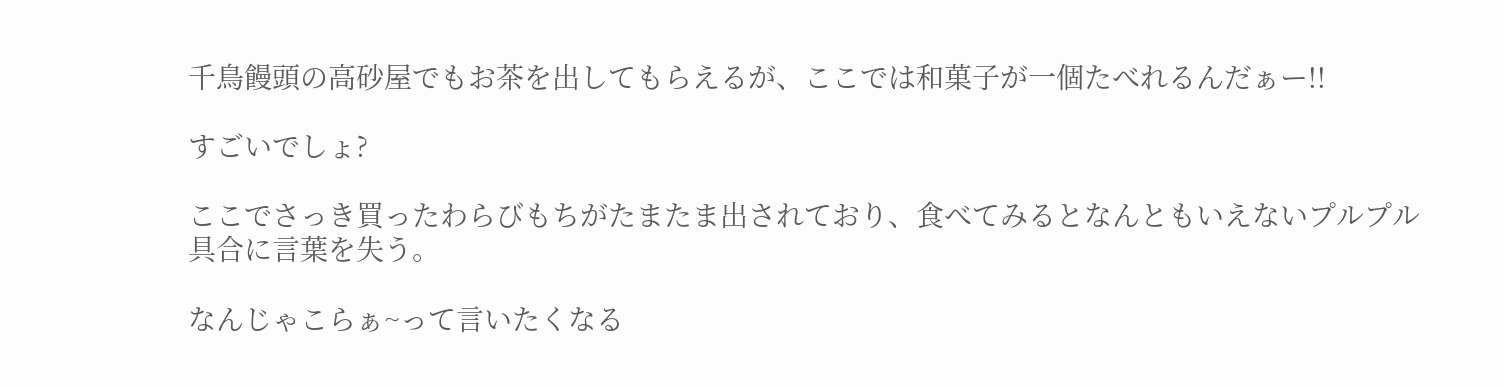千鳥饅頭の高砂屋でもお茶を出してもらえるが、ここでは和菓子が一個たべれるんだぁー!!

すごいでしょ?

ここでさっき買ったわらびもちがたまたま出されており、食べてみるとなんともいえないプルプル具合に言葉を失う。

なんじゃこらぁ~って言いたくなる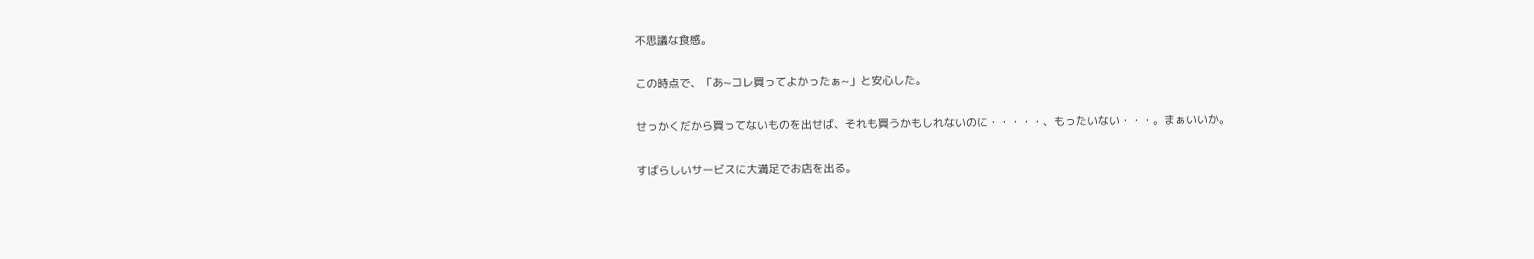不思議な食感。

この時点で、「あ~コレ買ってよかったぁ~」と安心した。

せっかくだから買ってないものを出せば、それも買うかもしれないのに・・・・・、もったいない・・・。まぁいいか。

すばらしいサービスに大満足でお店を出る。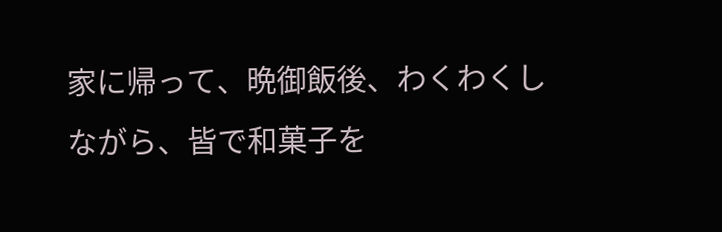家に帰って、晩御飯後、わくわくしながら、皆で和菓子を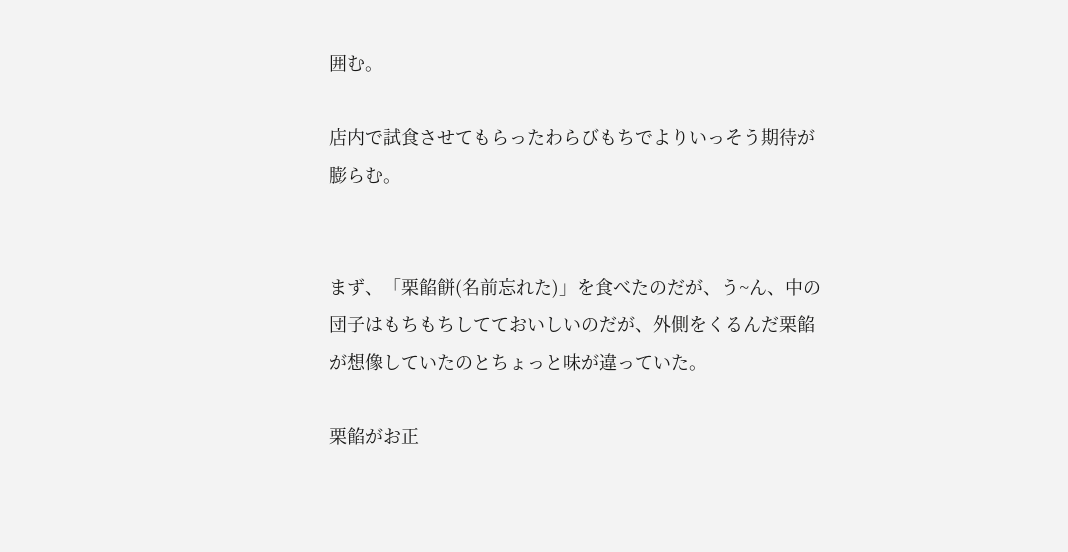囲む。

店内で試食させてもらったわらびもちでよりいっそう期待が膨らむ。


まず、「栗餡餅(名前忘れた)」を食べたのだが、う~ん、中の団子はもちもちしてておいしいのだが、外側をくるんだ栗餡が想像していたのとちょっと味が違っていた。

栗餡がお正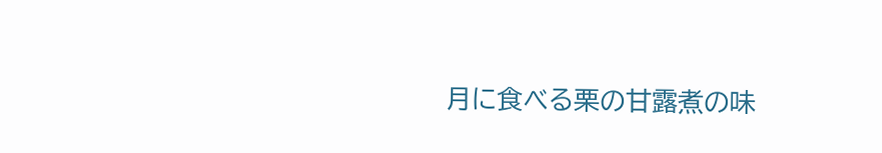月に食べる栗の甘露煮の味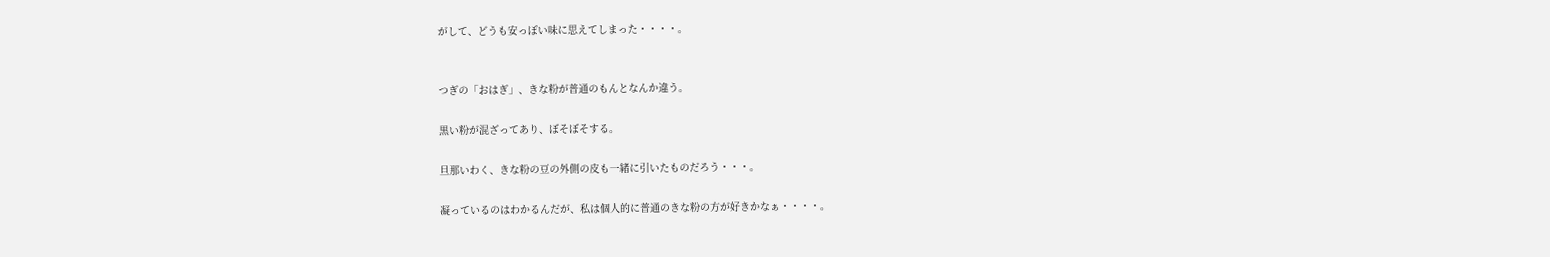がして、どうも安っぽい味に思えてしまった・・・・。


つぎの「おはぎ」、きな粉が普通のもんとなんか違う。

黒い粉が混ざってあり、ぼそぼそする。

旦那いわく、きな粉の豆の外側の皮も一緒に引いたものだろう・・・。

凝っているのはわかるんだが、私は個人的に普通のきな粉の方が好きかなぁ・・・・。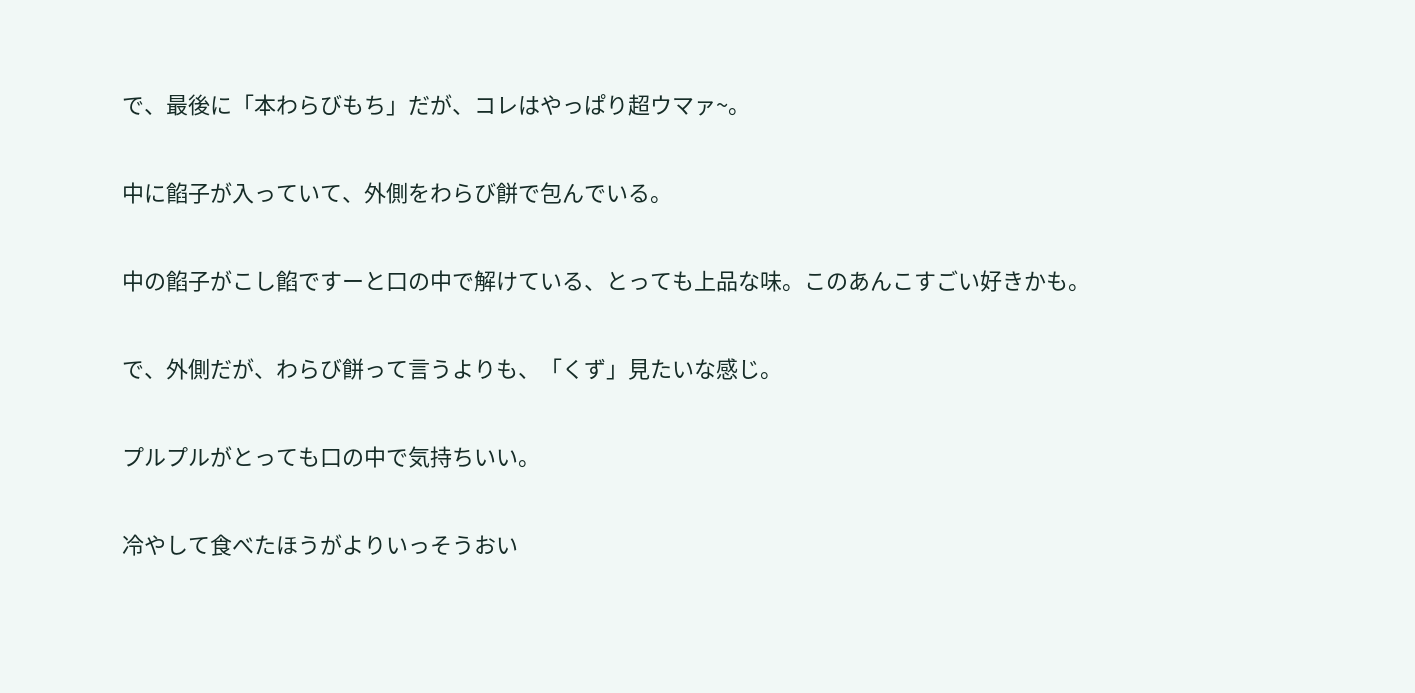で、最後に「本わらびもち」だが、コレはやっぱり超ウマァ~。

中に餡子が入っていて、外側をわらび餅で包んでいる。

中の餡子がこし餡ですーと口の中で解けている、とっても上品な味。このあんこすごい好きかも。

で、外側だが、わらび餅って言うよりも、「くず」見たいな感じ。

プルプルがとっても口の中で気持ちいい。

冷やして食べたほうがよりいっそうおい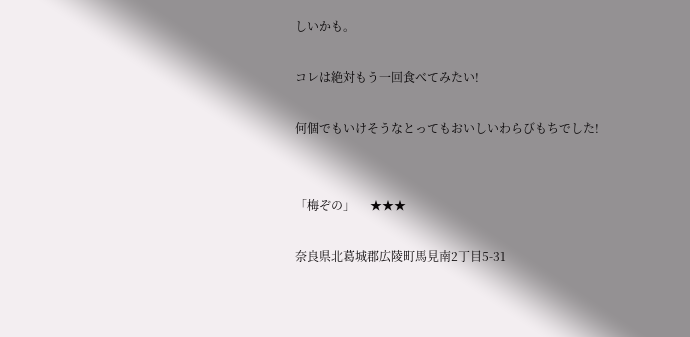しいかも。

コレは絶対もう一回食べてみたい!

何個でもいけそうなとってもおいしいわらびもちでした!


「梅ぞの」     ★★★

奈良県北葛城郡広陵町馬見南2丁目5-31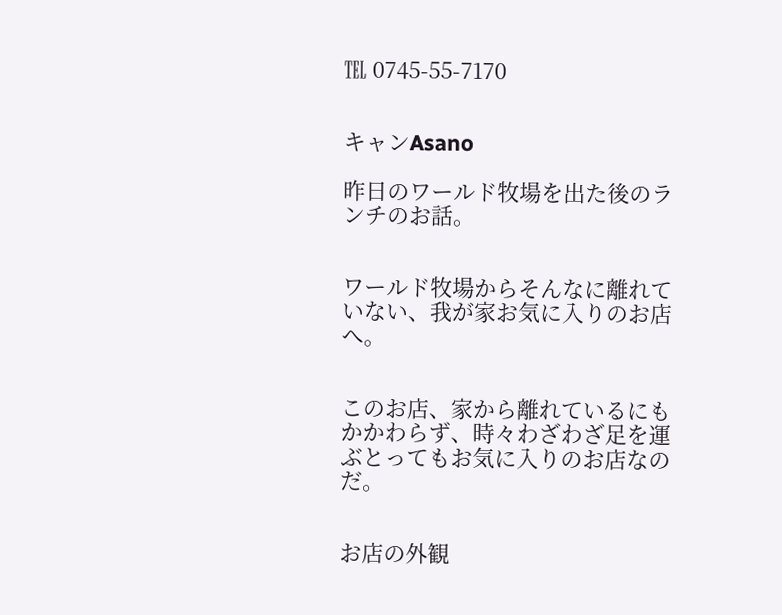℡ 0745-55-7170


キャンAsano

昨日のワールド牧場を出た後のランチのお話。


ワールド牧場からそんなに離れていない、我が家お気に入りのお店へ。


このお店、家から離れているにもかかわらず、時々わざわざ足を運ぶとってもお気に入りのお店なのだ。


お店の外観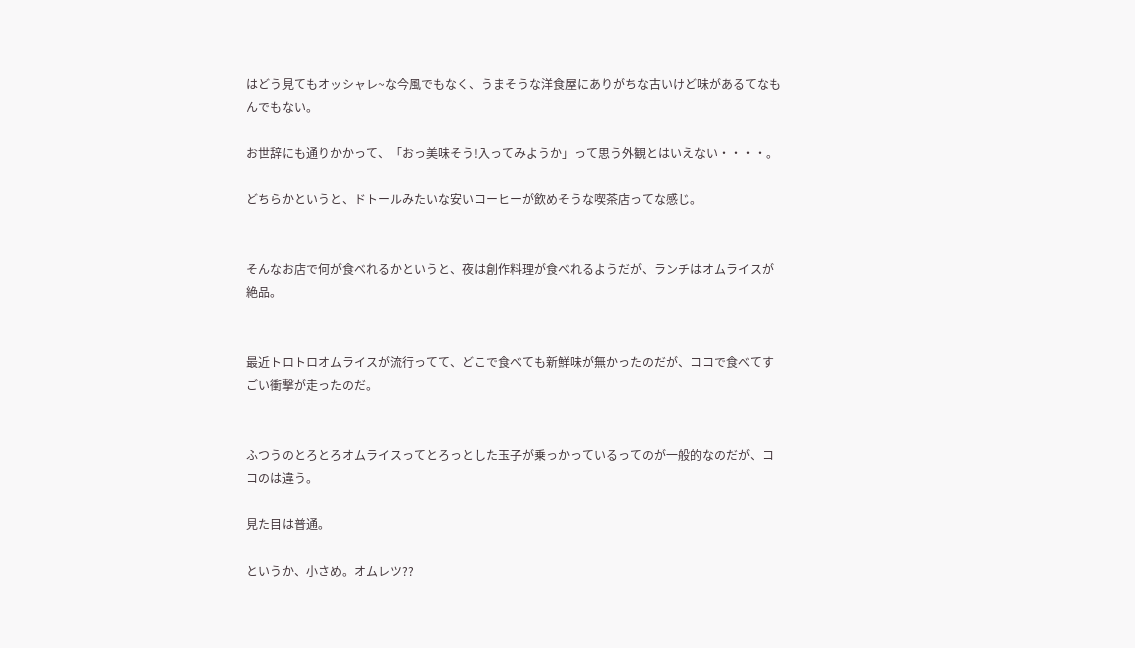はどう見てもオッシャレ~な今風でもなく、うまそうな洋食屋にありがちな古いけど味があるてなもんでもない。

お世辞にも通りかかって、「おっ美味そう!入ってみようか」って思う外観とはいえない・・・・。

どちらかというと、ドトールみたいな安いコーヒーが飲めそうな喫茶店ってな感じ。


そんなお店で何が食べれるかというと、夜は創作料理が食べれるようだが、ランチはオムライスが絶品。


最近トロトロオムライスが流行ってて、どこで食べても新鮮味が無かったのだが、ココで食べてすごい衝撃が走ったのだ。


ふつうのとろとろオムライスってとろっとした玉子が乗っかっているってのが一般的なのだが、ココのは違う。

見た目は普通。

というか、小さめ。オムレツ??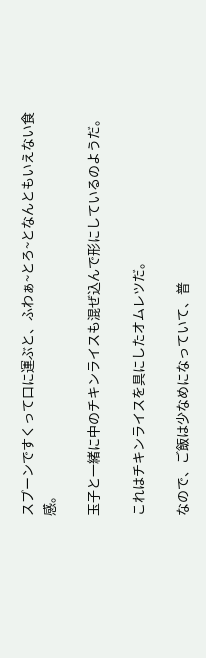スプーンですくって口に運ぶと、ふわぁ~とろ~となんともいえない食感。

玉子と一緒に中のチキンライスも混ぜ込んで形にしているのようだ。

これはチキンライスを具にしたオムレツだ。

なので、ご飯は少なめになっていて、普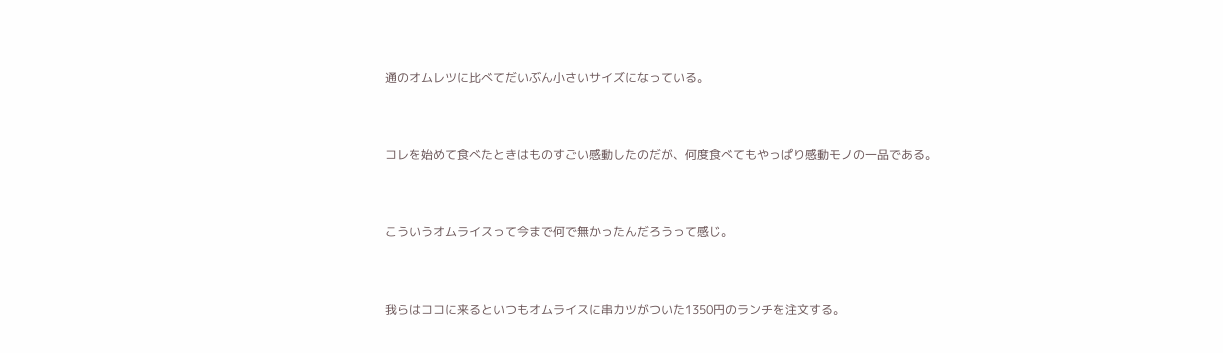通のオムレツに比べてだいぶん小さいサイズになっている。


コレを始めて食べたときはものすごい感動したのだが、何度食べてもやっぱり感動モノの一品である。


こういうオムライスって今まで何で無かったんだろうって感じ。


我らはココに来るといつもオムライスに串カツがついた1350円のランチを注文する。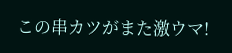この串カツがまた激ウマ!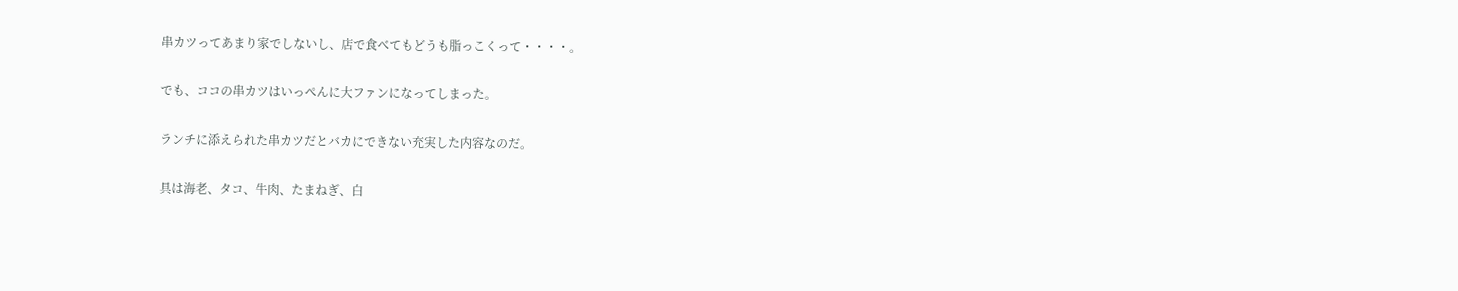串カツってあまり家でしないし、店で食べてもどうも脂っこくって・・・・。

でも、ココの串カツはいっぺんに大ファンになってしまった。

ランチに添えられた串カツだとバカにできない充実した内容なのだ。

具は海老、タコ、牛肉、たまねぎ、白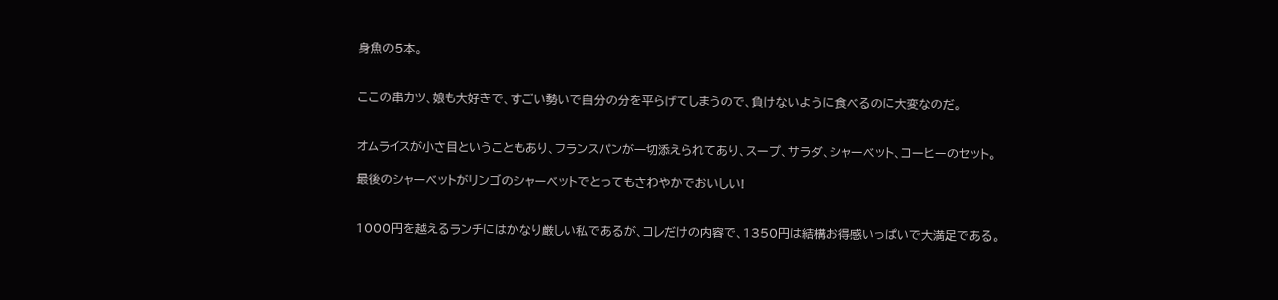身魚の5本。


ここの串カツ、娘も大好きで、すごい勢いで自分の分を平らげてしまうので、負けないように食べるのに大変なのだ。


オムライスが小さ目ということもあり、フランスパンが一切添えられてあり、スープ、サラダ、シャーベット、コーヒーのセット。

最後のシャーベットがリンゴのシャーベットでとってもさわやかでおいしい!


1000円を越えるランチにはかなり厳しい私であるが、コレだけの内容で、1350円は結構お得感いっぱいで大満足である。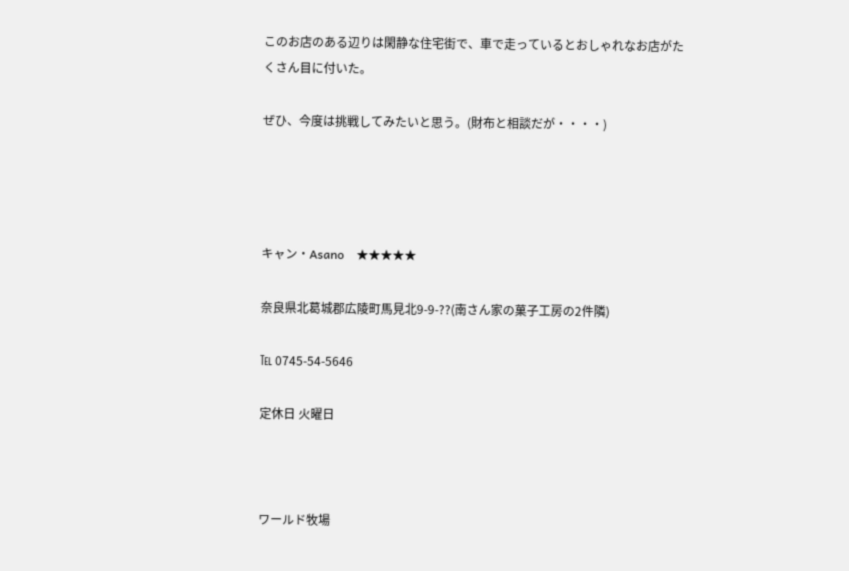このお店のある辺りは閑静な住宅街で、車で走っているとおしゃれなお店がたくさん目に付いた。

ぜひ、今度は挑戦してみたいと思う。(財布と相談だが・・・・)




キャン・Asano    ★★★★★

奈良県北葛城郡広陵町馬見北9-9-??(南さん家の菓子工房の2件隣)

℡ 0745-54-5646

定休日 火曜日



ワールド牧場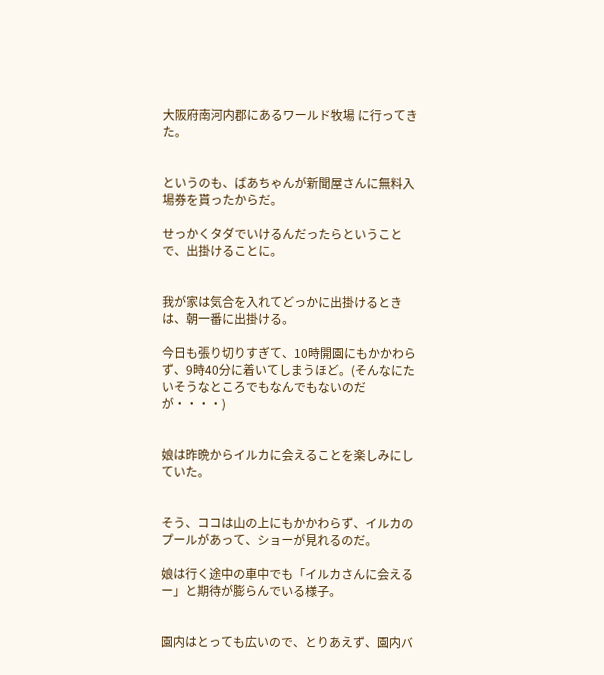大阪府南河内郡にあるワールド牧場 に行ってきた。


というのも、ばあちゃんが新聞屋さんに無料入場券を貰ったからだ。

せっかくタダでいけるんだったらということで、出掛けることに。


我が家は気合を入れてどっかに出掛けるときは、朝一番に出掛ける。

今日も張り切りすぎて、10時開園にもかかわらず、9時40分に着いてしまうほど。(そんなにたいそうなところでもなんでもないのだが・・・・)


娘は昨晩からイルカに会えることを楽しみにしていた。


そう、ココは山の上にもかかわらず、イルカのプールがあって、ショーが見れるのだ。

娘は行く途中の車中でも「イルカさんに会えるー」と期待が膨らんでいる様子。


園内はとっても広いので、とりあえず、園内バ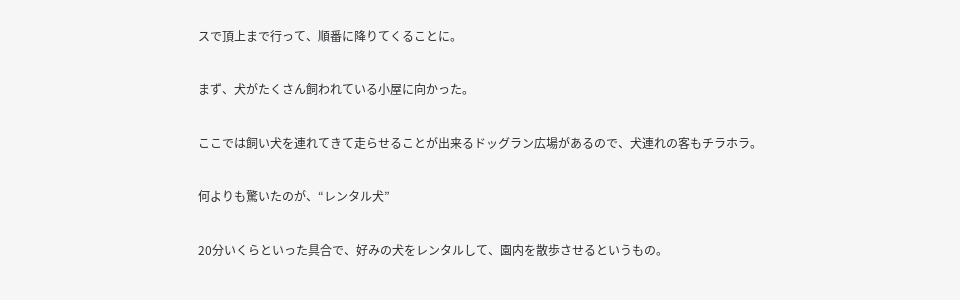スで頂上まで行って、順番に降りてくることに。

まず、犬がたくさん飼われている小屋に向かった。

ここでは飼い犬を連れてきて走らせることが出来るドッグラン広場があるので、犬連れの客もチラホラ。

何よりも驚いたのが、“レンタル犬”

20分いくらといった具合で、好みの犬をレンタルして、園内を散歩させるというもの。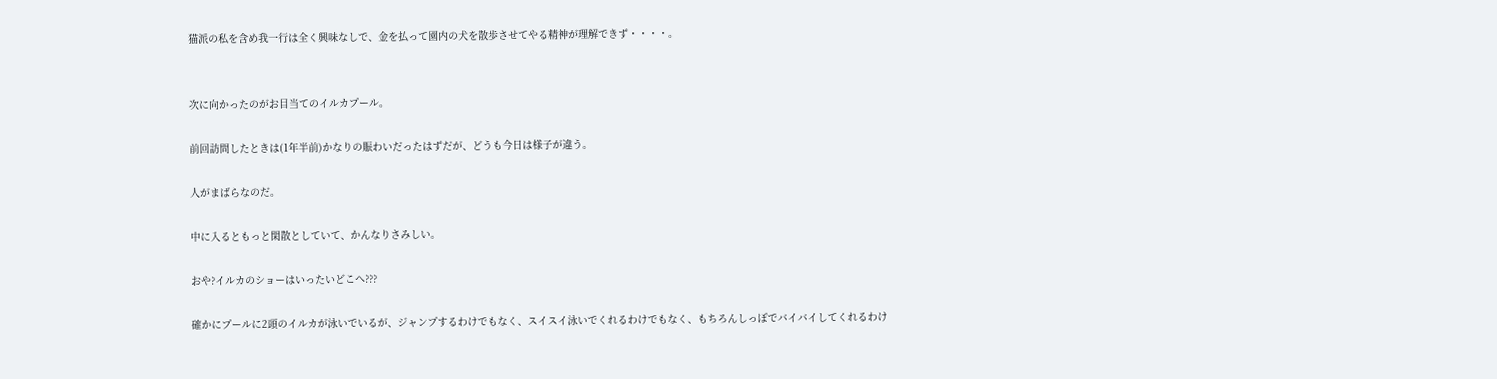猫派の私を含め我一行は全く興味なしで、金を払って園内の犬を散歩させてやる精神が理解できず・・・・。


次に向かったのがお目当てのイルカプール。

前回訪問したときは(1年半前)かなりの賑わいだったはずだが、どうも今日は様子が違う。

人がまばらなのだ。

中に入るともっと閑散としていて、かんなりさみしい。

おや?イルカのショーはいったいどこへ???

確かにプールに2頭のイルカが泳いでいるが、ジャンプするわけでもなく、スイスイ泳いでくれるわけでもなく、もちろんしっぽでバイバイしてくれるわけ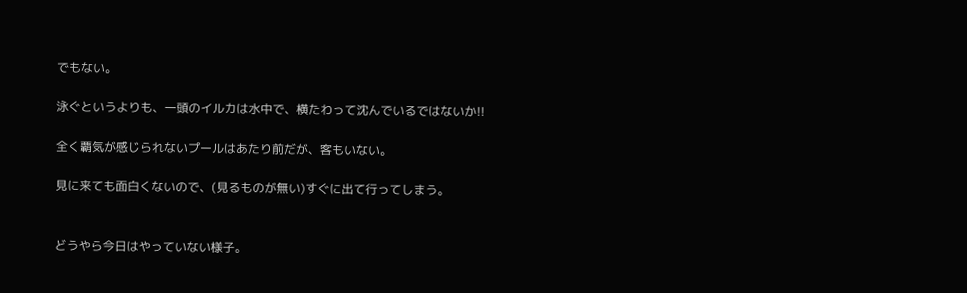でもない。

泳ぐというよりも、一頭のイルカは水中で、横たわって沈んでいるではないか!!

全く覇気が感じられないプールはあたり前だが、客もいない。

見に来ても面白くないので、(見るものが無い)すぐに出て行ってしまう。


どうやら今日はやっていない様子。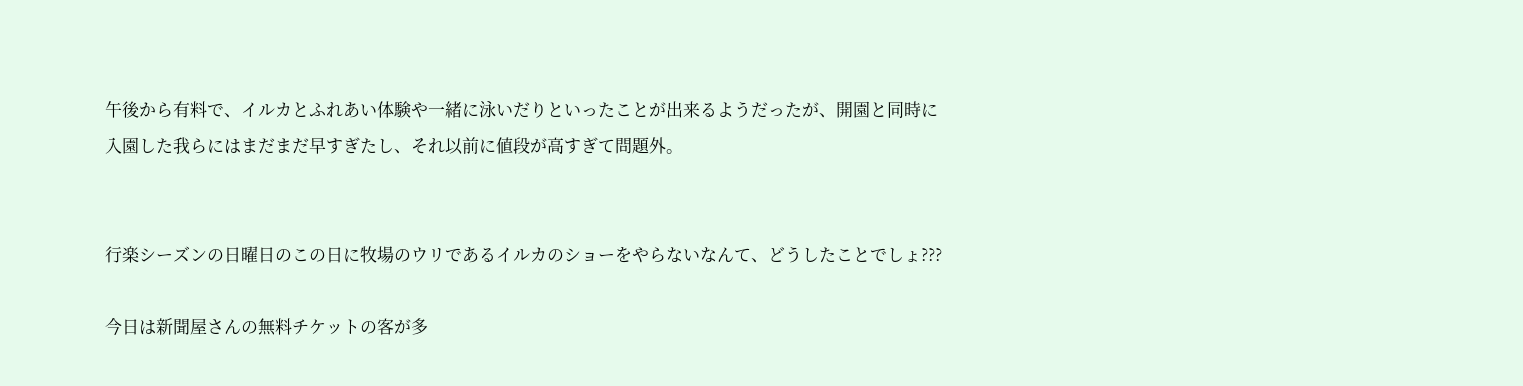午後から有料で、イルカとふれあい体験や一緒に泳いだりといったことが出来るようだったが、開園と同時に入園した我らにはまだまだ早すぎたし、それ以前に値段が高すぎて問題外。


行楽シーズンの日曜日のこの日に牧場のウリであるイルカのショーをやらないなんて、どうしたことでしょ???

今日は新聞屋さんの無料チケットの客が多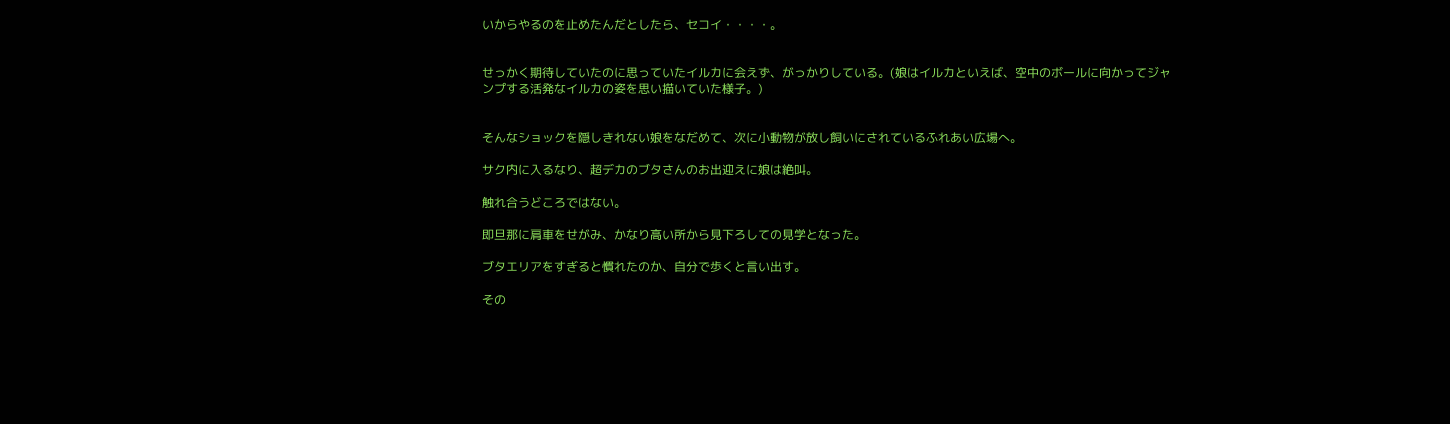いからやるのを止めたんだとしたら、セコイ・・・・。


せっかく期待していたのに思っていたイルカに会えず、がっかりしている。(娘はイルカといえば、空中のボールに向かってジャンプする活発なイルカの姿を思い描いていた様子。)


そんなショックを隠しきれない娘をなだめて、次に小動物が放し飼いにされているふれあい広場へ。

サク内に入るなり、超デカのブタさんのお出迎えに娘は絶叫。

触れ合うどころではない。

即旦那に肩車をせがみ、かなり高い所から見下ろしての見学となった。

ブタエリアをすぎると慣れたのか、自分で歩くと言い出す。

その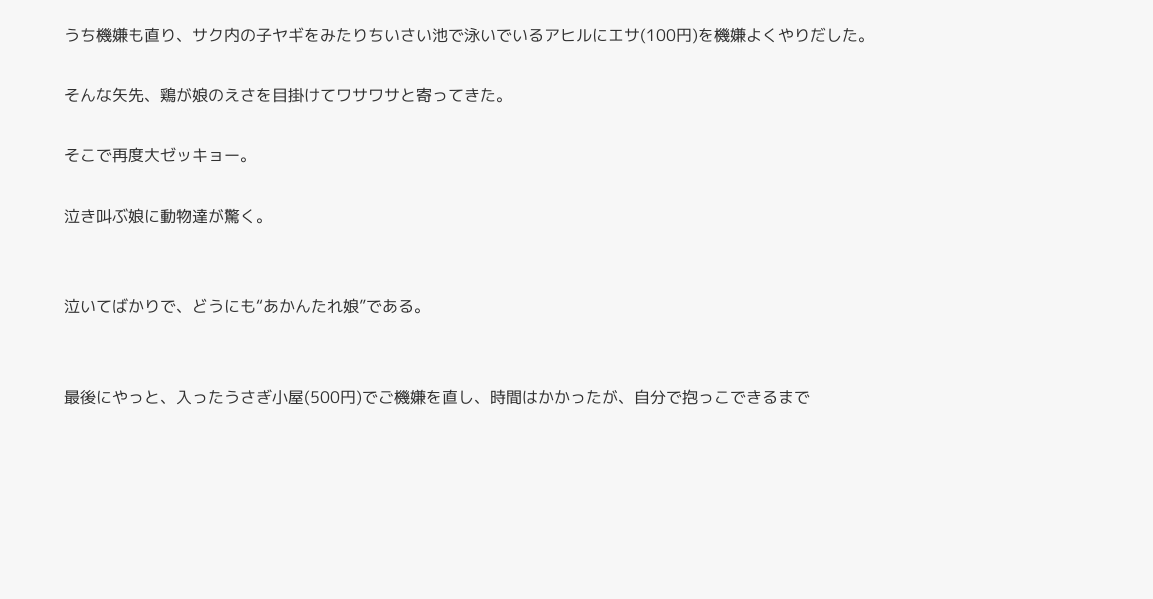うち機嫌も直り、サク内の子ヤギをみたりちいさい池で泳いでいるアヒルにエサ(100円)を機嫌よくやりだした。

そんな矢先、鶏が娘のえさを目掛けてワサワサと寄ってきた。

そこで再度大ゼッキョー。

泣き叫ぶ娘に動物達が驚く。


泣いてばかりで、どうにも“あかんたれ娘”である。


最後にやっと、入ったうさぎ小屋(500円)でご機嫌を直し、時間はかかったが、自分で抱っこできるまで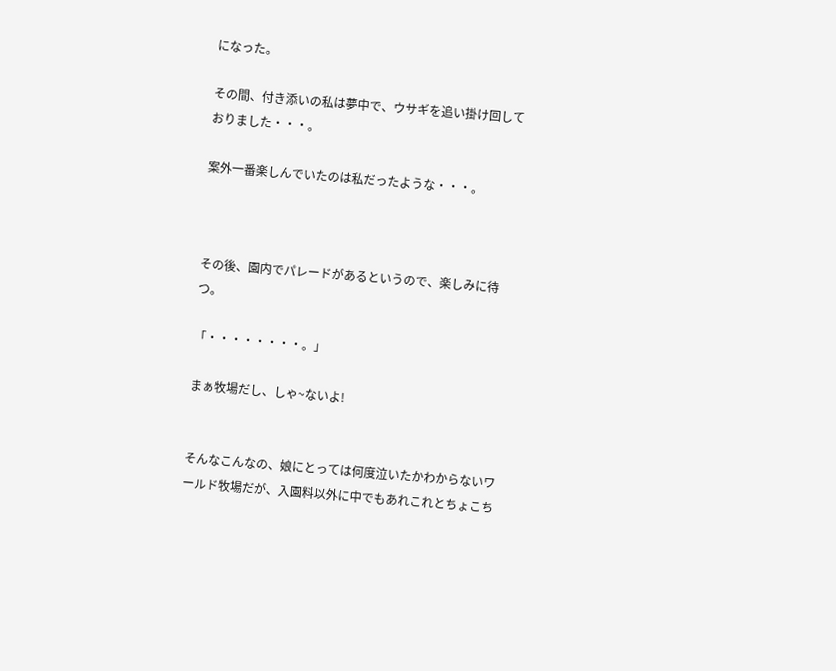になった。

その間、付き添いの私は夢中で、ウサギを追い掛け回しておりました・・・。

案外一番楽しんでいたのは私だったような・・・。



その後、園内でパレードがあるというので、楽しみに待つ。

「・・・・・・・・。」

まぁ牧場だし、しゃ~ないよ!


そんなこんなの、娘にとっては何度泣いたかわからないワールド牧場だが、入園料以外に中でもあれこれとちょこち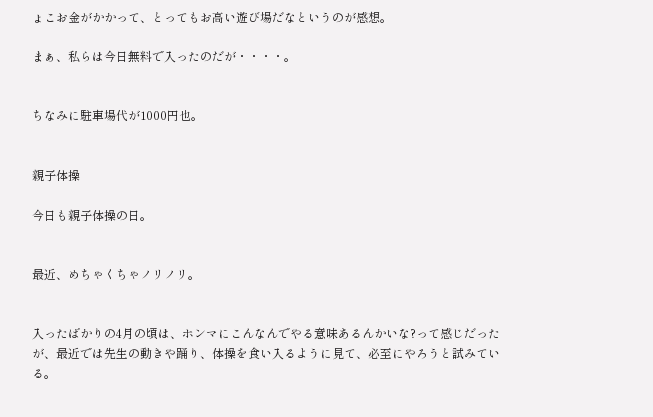ょこお金がかかって、とってもお高い遊び場だなというのが感想。

まぁ、私らは今日無料で入ったのだが・・・・。


ちなみに駐車場代が1000円也。


親子体操

今日も親子体操の日。


最近、めちゃくちゃノリノリ。


入ったばかりの4月の頃は、ホンマにこんなんでやる意味あるんかいな?って感じだったが、最近では先生の動きや踊り、体操を食い入るように見て、必至にやろうと試みている。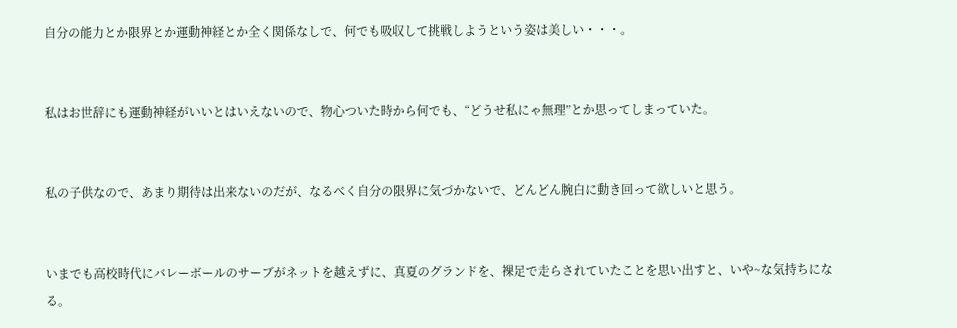自分の能力とか限界とか運動神経とか全く関係なしで、何でも吸収して挑戦しようという姿は美しい・・・。


私はお世辞にも運動神経がいいとはいえないので、物心ついた時から何でも、“どうせ私にゃ無理”とか思ってしまっていた。


私の子供なので、あまり期待は出来ないのだが、なるべく自分の限界に気づかないで、どんどん腕白に動き回って欲しいと思う。


いまでも高校時代にバレーボールのサーブがネットを越えずに、真夏のグランドを、裸足で走らされていたことを思い出すと、いや~な気持ちになる。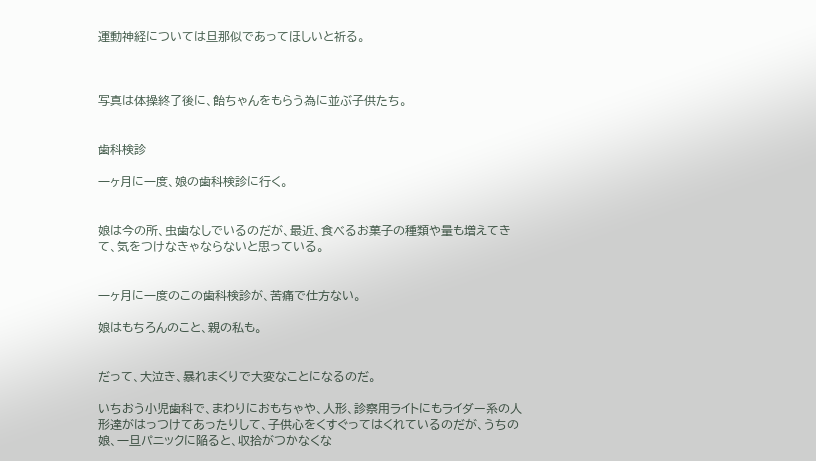運動神経については旦那似であってほしいと祈る。



写真は体操終了後に、飴ちゃんをもらう為に並ぶ子供たち。


歯科検診

一ヶ月に一度、娘の歯科検診に行く。


娘は今の所、虫歯なしでいるのだが、最近、食べるお菓子の種類や量も増えてきて、気をつけなきゃならないと思っている。


一ヶ月に一度のこの歯科検診が、苦痛で仕方ない。

娘はもちろんのこと、親の私も。


だって、大泣き、暴れまくりで大変なことになるのだ。

いちおう小児歯科で、まわりにおもちゃや、人形、診察用ライトにもライダー系の人形達がはっつけてあったりして、子供心をくすぐってはくれているのだが、うちの娘、一旦パニックに陥ると、収拾がつかなくな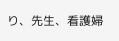り、先生、看護婦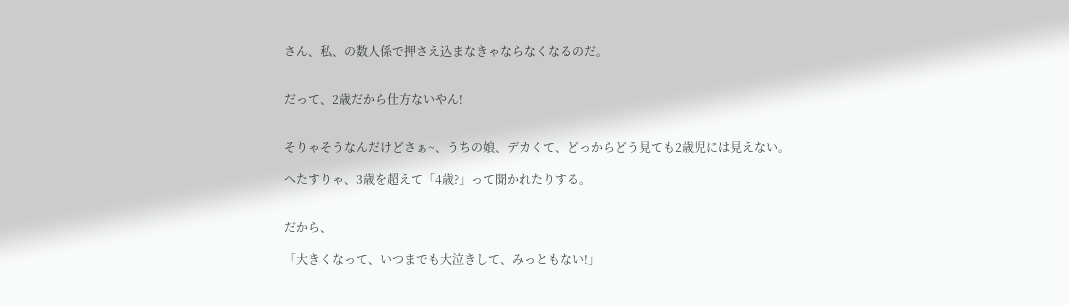さん、私、の数人係で押さえ込まなきゃならなくなるのだ。


だって、2歳だから仕方ないやん!


そりゃそうなんだけどさぁ~、うちの娘、デカくて、どっからどう見ても2歳児には見えない。

へたすりゃ、3歳を超えて「4歳?」って聞かれたりする。


だから、

「大きくなって、いつまでも大泣きして、みっともない!」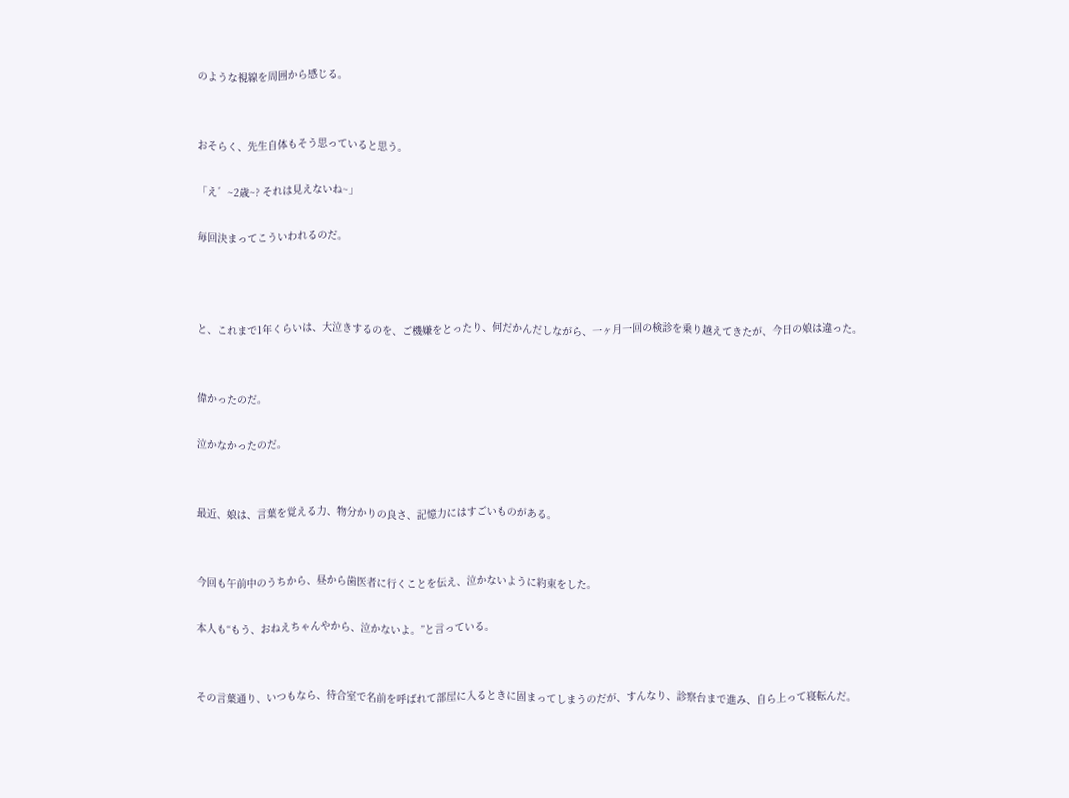のような視線を周囲から感じる。


おそらく、先生自体もそう思っていると思う。

「え゛~2歳~? それは見えないね~」

毎回決まってこういわれるのだ。



と、これまで1年くらいは、大泣きするのを、ご機嫌をとったり、何だかんだしながら、一ヶ月一回の検診を乗り越えてきたが、今日の娘は違った。


偉かったのだ。

泣かなかったのだ。


最近、娘は、言葉を覚える力、物分かりの良さ、記憶力にはすごいものがある。


今回も午前中のうちから、昼から歯医者に行くことを伝え、泣かないように約束をした。

本人も“もう、おねえちゃんやから、泣かないよ。”と言っている。


その言葉通り、いつもなら、待合室で名前を呼ばれて部屋に入るときに固まってしまうのだが、すんなり、診察台まで進み、自ら上って寝転んだ。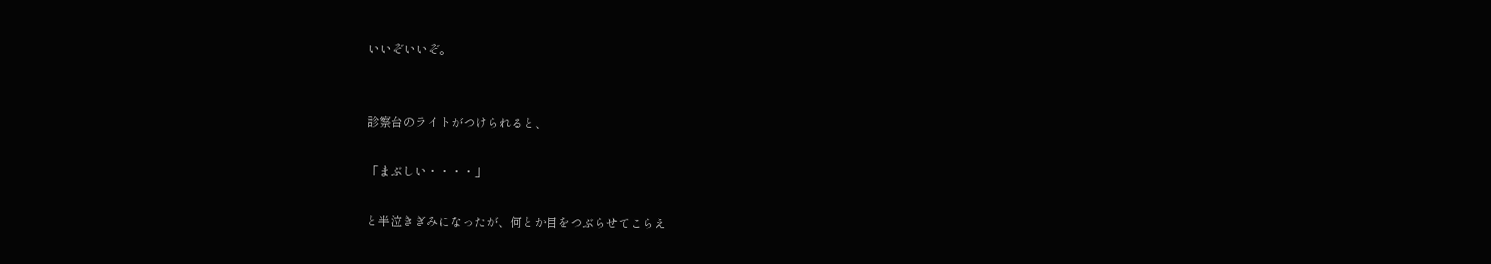いいぞいいぞ。


診察台のライトがつけられると、

「まぶしい・・・・」

と半泣きぎみになったが、何とか目をつぶらせてこらえ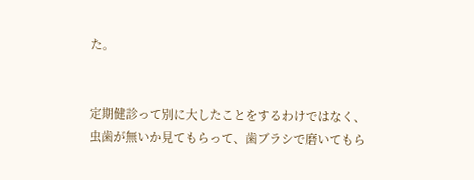た。


定期健診って別に大したことをするわけではなく、虫歯が無いか見てもらって、歯ブラシで磨いてもら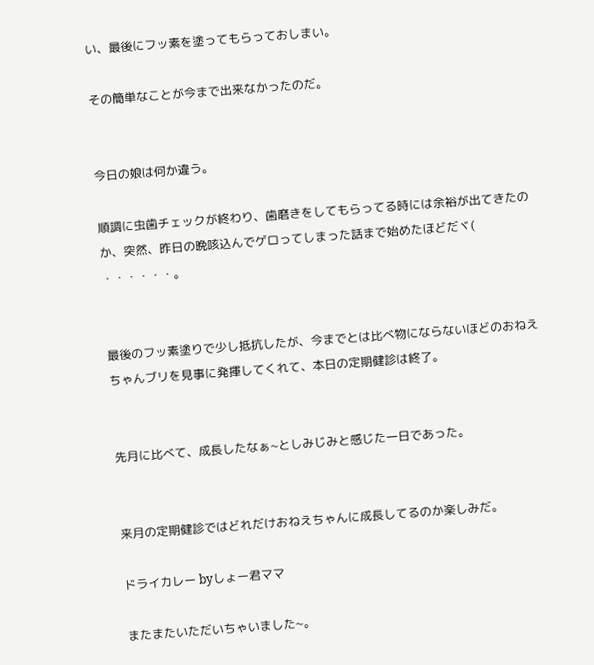い、最後にフッ素を塗ってもらっておしまい。

その簡単なことが今まで出来なかったのだ。


今日の娘は何か違う。

順調に虫歯チェックが終わり、歯磨きをしてもらってる時には余裕が出てきたのか、突然、昨日の晩咳込んでゲロってしまった話まで始めたほどだヾ( ・・・・・・。


最後のフッ素塗りで少し抵抗したが、今までとは比べ物にならないほどのおねえちゃんブリを見事に発揮してくれて、本日の定期健診は終了。


先月に比べて、成長したなぁ~としみじみと感じた一日であった。


来月の定期健診ではどれだけおねえちゃんに成長してるのか楽しみだ。

ドライカレー byしょー君ママ

またまたいただいちゃいました~。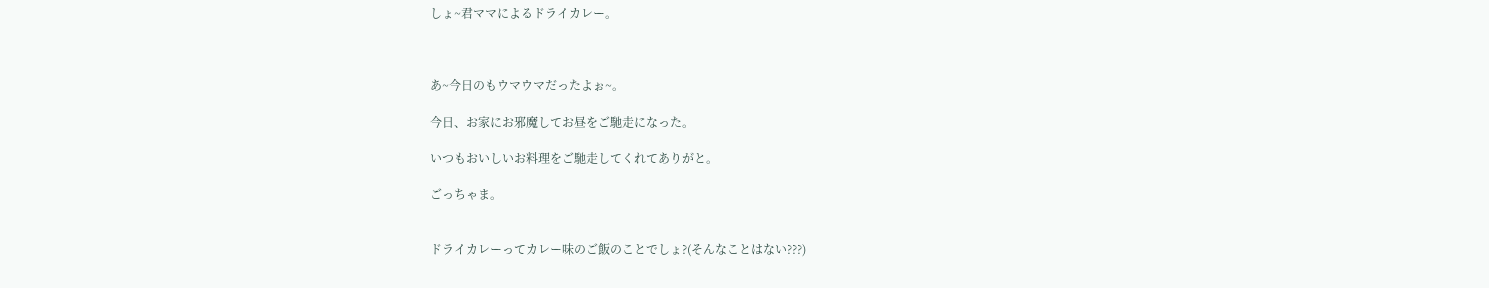しょ~君ママによるドライカレー。



あ~今日のもウマウマだったよぉ~。

今日、お家にお邪魔してお昼をご馳走になった。

いつもおいしいお料理をご馳走してくれてありがと。

ごっちゃま。


ドライカレーってカレー味のご飯のことでしょ?(そんなことはない???)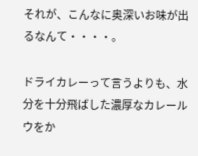それが、こんなに奥深いお味が出るなんて・・・・。

ドライカレーって言うよりも、水分を十分飛ばした濃厚なカレールウをか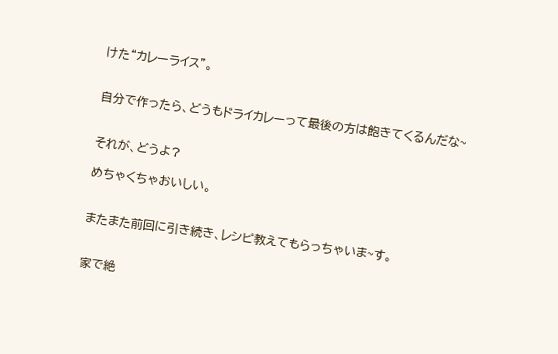けた“カレーライス”。


自分で作ったら、どうもドライカレーって最後の方は飽きてくるんだな~


それが、どうよ?

めちゃくちゃおいしい。


またまた前回に引き続き、レシピ教えてもらっちゃいま~す。


家で絶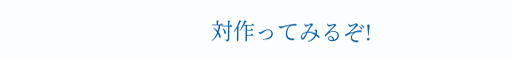対作ってみるぞ!